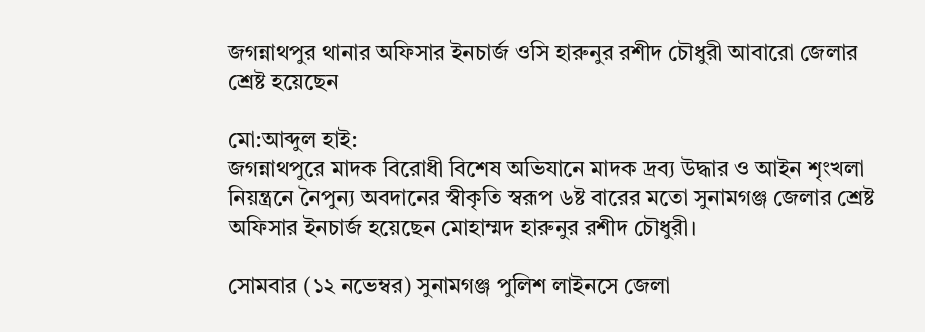জগন্নাথপুর থানার অফিসার ইনচার্জ ওসি হারুনুর রশীদ চৌধুরী আবারো জেলার শ্রেষ্ট হয়েছেন

মো:আব্দুল হাই:
জগন্নাথপুরে মাদক বিরোধী বিশেষ অভিযানে মাদক দ্রব্য উদ্ধার ও আইন শৃংখলা নিয়ন্ত্রনে নৈপুন্য অবদানের স্বীকৃতি স্বরূপ ৬ষ্ট বারের মতো সুনামগঞ্জ জেলার শ্রেষ্ট অফিসার ইনচার্জ হয়েছেন মোহাম্মদ হারুনুর রশীদ চৌধুরী।

সোমবার (১২ নভেম্বর) সুনামগঞ্জ পুলিশ লাইনসে জেলা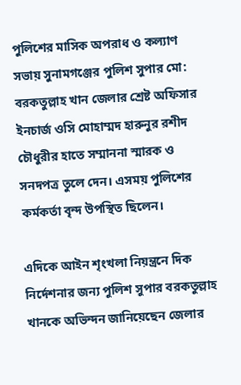পুলিশের মাসিক অপরাধ ও কল্যাণ সভায় সুনামগঞ্জের পুলিশ সুপার মো: বরকতুল্লাহ খান জেলার শ্রেষ্ট অফিসার ইনচার্জ ওসি মোহাম্মদ হারুনুর রশীদ চৌধুরীর হাতে সম্মাননা স্মারক ও সনদপত্র তুলে দেন। এসময় পুলিশের কর্মকর্তা বৃন্দ উপস্থিত ছিলেন।

এদিকে আইন শৃংখলা নিয়ন্ত্রনে দিক নির্দেশনার জন্য পুলিশ সুপার বরকতুল্লাহ খানকে অভিন্দন জানিয়েছেন জেলার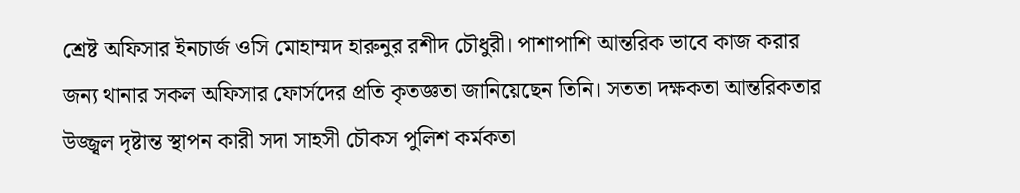শ্রেষ্ট অফিসার ইনচার্জ ওসি মোহাম্মদ হারুনুর রশীদ চৌধুরী। পাশাপাশি আন্তরিক ভাবে কাজ করার জন্য থানার সকল অফিসার ফোর্সদের প্রতি কৃতজ্ঞতা জানিয়েছেন তিনি। সততা দক্ষকতা আন্তরিকতার উজ্জ্বল দৃষ্টান্ত স্থাপন কারী সদা সাহসী চৌকস পুলিশ কর্মকতা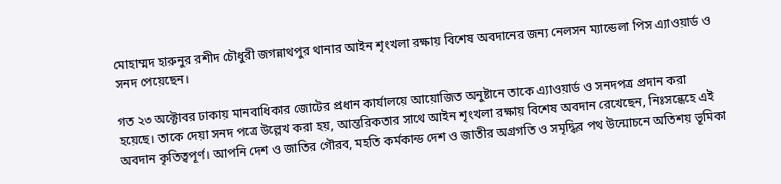মোহাম্মদ হারুনুর রশীদ চৌধুরী জগন্নাথপুর থানার আইন শৃংখলা রক্ষায় বিশেষ অবদানের জন্য নেলসন ম্যান্ডেলা পিস এ্যাওয়ার্ড ও সনদ পেয়েছেন।

গত ২৩ অক্টোবর ঢাকায় মানবাধিকার জোটের প্রধান কার্যালয়ে আয়োজিত অনুষ্টানে তাকে এ্যাওয়ার্ড ও সনদপত্র প্রদান করা হয়েছে। তাকে দেয়া সনদ পত্রে উল্লেখ করা হয়, আন্তরিকতার সাথে আইন শৃংখলা রক্ষায় বিশেষ অবদান রেখেছেন, নিঃসন্ধেহে এই অবদান কৃতিত্বপূর্ণ। আপনি দেশ ও জাতির গৌরব, মহতি কর্মকান্ড দেশ ও জাতীর অগ্রগতি ও সমৃদ্ধির পথ উন্মোচনে অতিশয় ভূমিকা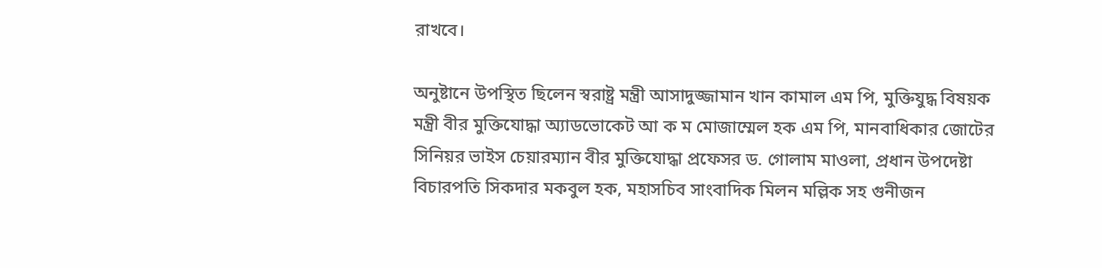রাখবে।

অনুষ্টানে উপস্থিত ছিলেন স্বরাষ্ট্র মন্ত্রী আসাদুজ্জামান খান কামাল এম পি, মুক্তিযুদ্ধ বিষয়ক মন্ত্রী বীর মুক্তিযোদ্ধা অ্যাডভোকেট আ ক ম মোজাম্মেল হক এম পি, মানবাধিকার জোটের সিনিয়র ভাইস চেয়ারম্যান বীর মুক্তিযোদ্ধা প্রফেসর ড. গোলাম মাওলা, প্রধান উপদেষ্টা বিচারপতি সিকদার মকবুল হক, মহাসচিব সাংবাদিক মিলন মল্লিক সহ গুনীজন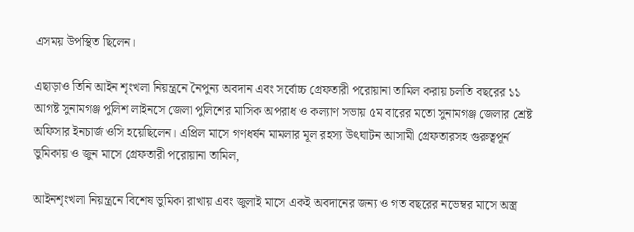এসময় উপস্থিত ছিলেন।

এছাড়াও তিনি আইন শৃংখলা নিয়ন্ত্রনে নৈপুন্য অবদান এবং সর্বোচ্চ গ্রেফতারী পরোয়ানা তামিল করায় চলতি বছরের ১১ আগষ্ট সুনামগঞ্জ পুলিশ লাইনসে জেলা পুলিশের মাসিক অপরাধ ও কল্যাণ সভায় ৫ম বারের মতো সুনামগঞ্জ জেলার শ্রেষ্ট অফিসার ইনচার্জ ওসি হয়েছিলেন। এপ্রিল মাসে গণধর্ষন মামলার মূল রহস্য উৎঘাটন আসামী গ্রেফতারসহ গুরুত্বপূর্ন ভুমিকায় ও জুন মাসে গ্রেফতারী পরোয়ানা তামিল,

আইনশৃংখলা নিয়ন্ত্রনে বিশেষ ভুমিকা রাখায় এবং জুলাই মাসে একই অবদানের জন্য ও গত বছরের নভেম্বর মাসে অস্ত্র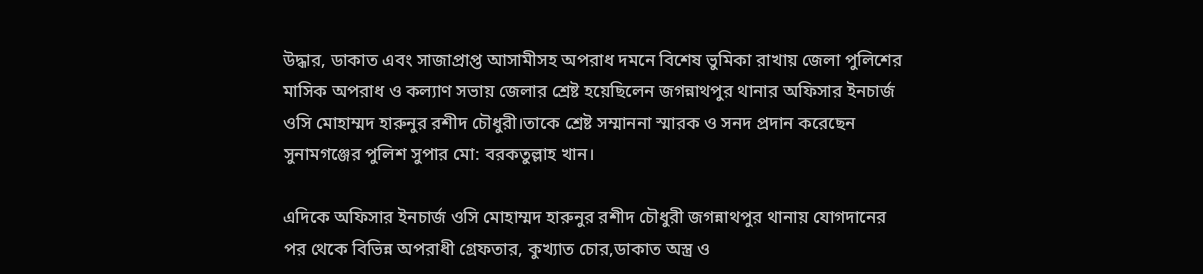উদ্ধার, ডাকাত এবং সাজাপ্রাপ্ত আসামীসহ অপরাধ দমনে বিশেষ ভুমিকা রাখায় জেলা পুলিশের মাসিক অপরাধ ও কল্যাণ সভায় জেলার শ্রেষ্ট হয়েছিলেন জগন্নাথপুর থানার অফিসার ইনচার্জ ওসি মোহাম্মদ হারুনুর রশীদ চৌধুরী।তাকে শ্রেষ্ট সম্মাননা স্মারক ও সনদ প্রদান করেছেন সুনামগঞ্জের পুলিশ সুপার মো: বরকতুল্লাহ খান।

এদিকে অফিসার ইনচার্জ ওসি মোহাম্মদ হারুনুর রশীদ চৌধুরী জগন্নাথপুর থানায় যোগদানের পর থেকে বিভিন্ন অপরাধী গ্রেফতার, কুখ্যাত চোর,ডাকাত অস্ত্র ও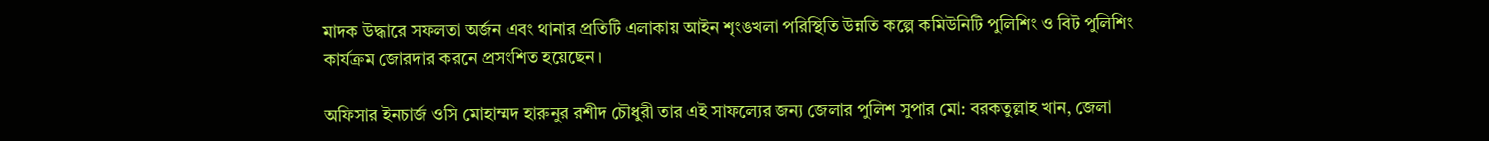মাদক উদ্ধারে সফলতা অর্জন এবং থানার প্রতিটি এলাকায় আইন শৃংঙখলা পরিস্থিতি উন্নতি কল্পে কমিউনিটি পুলিশিং ও বিট পুলিশিং কার্যক্রম জোরদার করনে প্রসংশিত হয়েছেন।

অফিসার ইনচার্জ ওসি মোহাম্মদ হারুনুর রশীদ চৌধুরী তার এই সাফল্যের জন্য জেলার পুলিশ সুপার মো: বরকতুল্লাহ খান, জেলা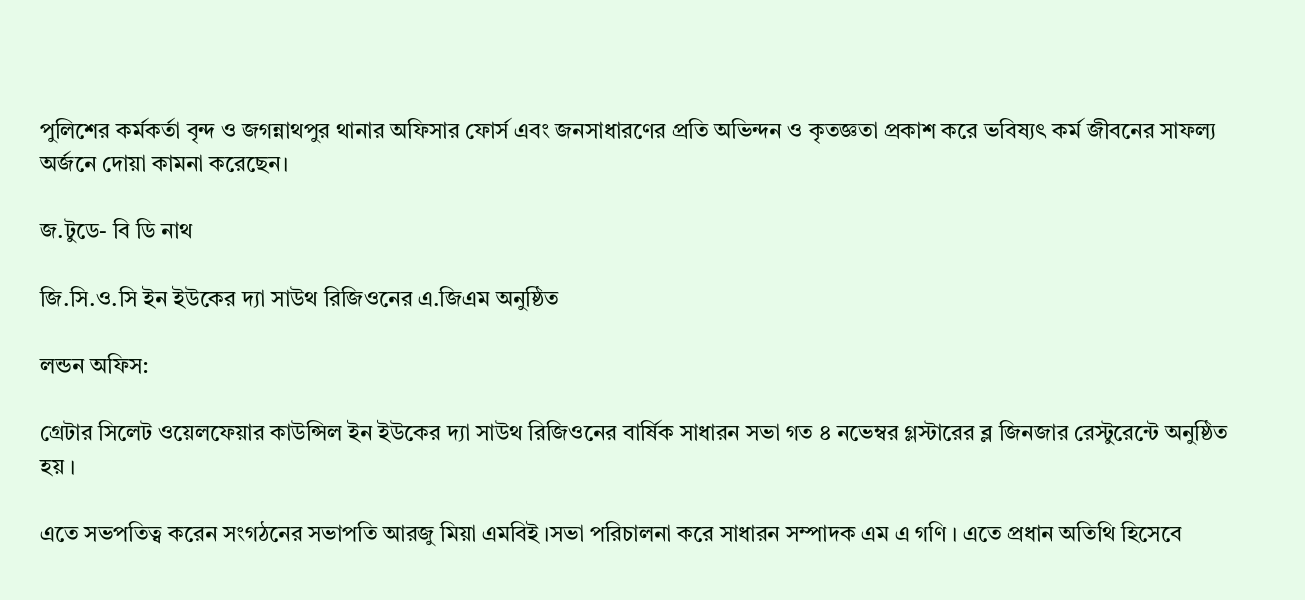পুলিশের কর্মকর্তা বৃন্দ ও জগন্নাথপুর থানার অফিসার ফোর্স এবং জনসাধারণের প্রতি অভিন্দন ও কৃতজ্ঞতা প্রকাশ করে ভবিষ্যৎ কর্ম জীবনের সাফল্য অর্জনে দোয়া কামনা করেছেন।

জ.টুডে- বি ডি নাথ

জি.সি.ও.সি ইন ইউকের দ্যা সাউথ রিজিওনের এ.জিএম অনুষ্ঠিত

লন্ডন অফিস:

গ্রেটার সিলেট ওয়েলফেয়ার কাউন্সিল ইন ইউকের দ্যা সাউথ রিজিওনের বার্ষিক সাধারন সভা গত ৪ নভেম্বর গ্লস্টারের ব্ল জিনজার রেস্টুরেন্টে অনুষ্ঠিত হয় ।

এতে সভপতিত্ব করেন সংগঠনের সভাপতি আরজু মিয়া এমবিই ।সভা পরিচালনা করে সাধারন সম্পাদক এম এ গণি । এতে প্রধান অতিথি হিসেবে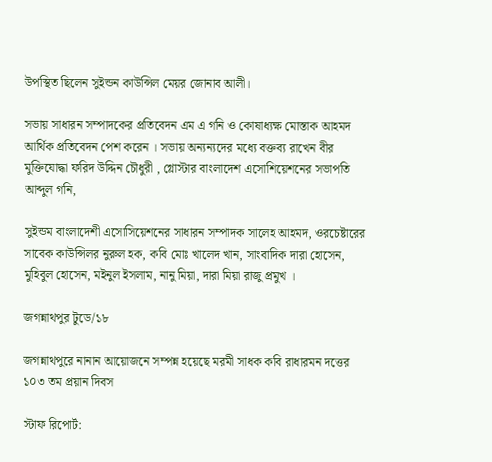উপস্থিত ছিলেন সুইন্ডন কাউন্সিল মেয়র জোনাব আলী।

সভায় সাধারন সম্পাদকের প্রতিবেদন এম এ গনি ও কোষাধ্যক্ষ মোস্তাক আহমদ আর্থিক প্রতিবেদন পেশ করেন । সভায় অন্যন্যদের মধ্যে বক্তব্য রাখেন বীর মুক্তিযোদ্ধা ফরিদ উদ্দিন চৌধুরী , গ্লোস্টার বাংলাদেশ এসোশিয়েশনের সভাপতি আব্দুল গনি,

সুইন্ডম বাংলাদেশী এসোসিয়েশনের সাধারন সম্পাদক সালেহ আহমদ, ওরচেষ্টারের সাবেক কাউন্সিলর নুরুল হক, কবি মোঃ খালেদ খান, সাংবাদিক দারা হোসেন, মুহিবুল হোসেন, মইনুল ইসলাম, নানু মিয়া, দারা মিয়া রাজু প্রমুখ ।

জগন্নাথপুর টুডে/১৮

জগন্নাথপুরে নানান আয়োজনে সম্পন্ন হয়েছে মরমী সাধক কবি রাধারমন দত্তের ১০৩ তম প্রয়ান দিবস

স্টাফ রিপোর্ট: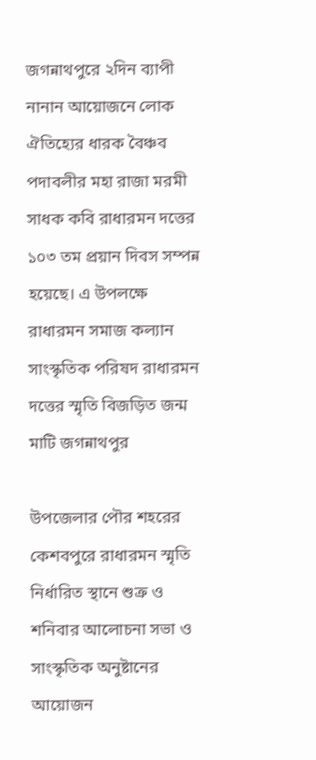জগন্নাথপুরে ২দিন ব্যাপী নানান আয়োজনে লোক ঐতিহ্যের ধারক বৈঞ্চব পদাবলীর মহা রাজা মরমী সাধক কবি রাধারমন দত্তের ১০৩ তম প্রয়ান দিবস সম্পন্ন হয়েছে। এ উপলক্ষে রাধারমন সমাজ কল্যান সাংস্কৃতিক পরিষদ রাধারমন দত্তের স্মৃতি বিজড়িত জন্ম মাটি জগন্নাথপুর

উপজেলার পৌর শহরের কেশবপুরে রাধারমন স্মৃতি নির্ধারিত স্থানে শুক্র ও শনিবার আলোচনা সভা ও সাংস্কৃতিক অনুষ্টানের আয়োজন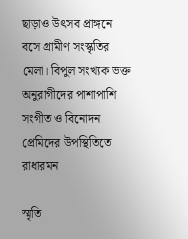ছাড়াও উৎসব প্রাঙ্গনে বসে গ্রামীণ সংস্কৃতির মেলা। বিপুল সংখ্যক ভক্ত অনুরাগীদের পাশাপাশি সংগীত ও বিনোদন প্রেমিদের উপস্থিতিতে রাধারমন

স্মৃতি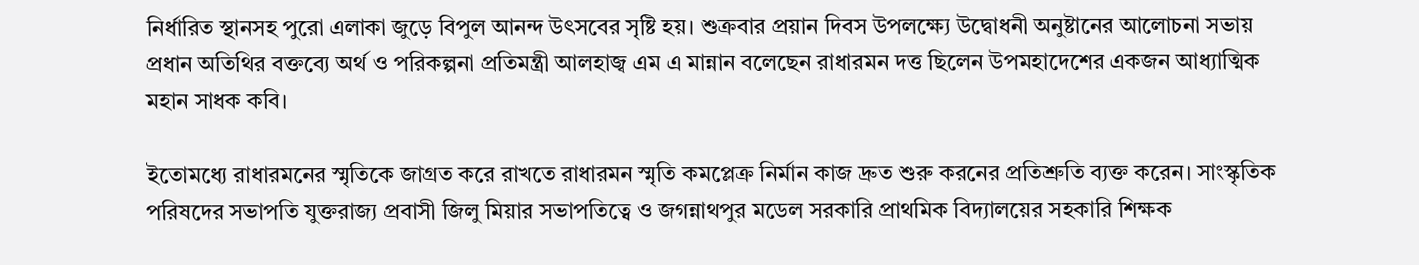নির্ধারিত স্থানসহ পুরো এলাকা জুড়ে বিপুল আনন্দ উৎসবের সৃষ্টি হয়। শুক্রবার প্রয়ান দিবস উপলক্ষ্যে উদ্বোধনী অনুষ্টানের আলোচনা সভায় প্রধান অতিথির বক্তব্যে অর্থ ও পরিকল্পনা প্রতিমন্ত্রী আলহাজ্ব এম এ মান্নান বলেছেন রাধারমন দত্ত ছিলেন উপমহাদেশের একজন আধ্যাত্মিক মহান সাধক কবি।

ইতোমধ্যে রাধারমনের স্মৃতিকে জাগ্রত করে রাখতে রাধারমন স্মৃতি কমপ্লেক্র নির্মান কাজ দ্রুত শুরু করনের প্রতিশ্রুতি ব্যক্ত করেন। সাংস্কৃতিক পরিষদের সভাপতি যুক্তরাজ্য প্রবাসী জিলু মিয়ার সভাপতিত্বে ও জগন্নাথপুর মডেল সরকারি প্রাথমিক বিদ্যালয়ের সহকারি শিক্ষক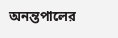অনন্তপালের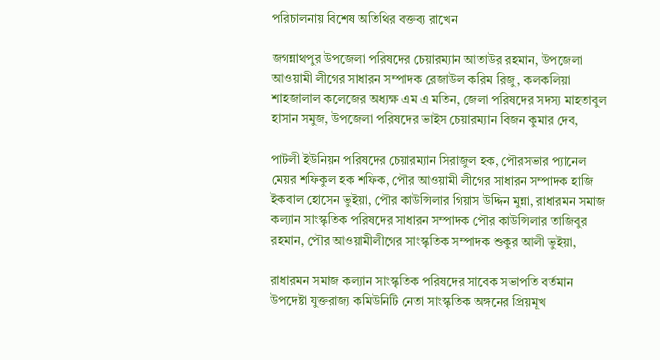পরিচালনায় বিশেষ অতিথির বক্তব্য রাখেন

জগন্নাথপুর উপজেলা পরিষদের চেয়ারম্যান আতাউর রহমান, উপজেলা আওয়ামী লীগের সাধারন সম্পাদক রেজাউল করিম রিজু, কলকলিয়া শাহজালাল কলেজের অধ্যক্ষ এম এ মতিন, জেলা পরিষদের সদস্য মাহতাবুল হাসান সমুজ, উপজেলা পরিষদের ভাইস চেয়ারম্যান বিজন কুমার দেব,

পাটলী ইউনিয়ন পরিষদের চেয়ারম্যান সিরাজুল হক, পৌরসভার প্যানেল মেয়র শফিকুল হক শফিক, পৌর আওয়ামী লীগের সাধারন সম্পাদক হাজি ইকবাল হোসেন ভুইয়া, পৌর কাউন্সিলার গিয়াস উদ্দিন মুন্না, রাধারমন সমাজ কল্যান সাংস্কৃতিক পরিষদের সাধারন সম্পাদক পৌর কাউন্সিলার তাজিবুর রহমান, পৌর আওয়ামীলীগের সাংস্কৃতিক সম্পাদক শুকুর আলী ভুইয়া,

রাধারমন সমাজ কল্যান সাংস্কৃতিক পরিষদের সাবেক সভাপতি বর্তমান উপদেষ্টা যুক্তরাজ্য কমিউনিটি নেতা সাংস্কৃতিক অঙ্গনের প্রিয়মূখ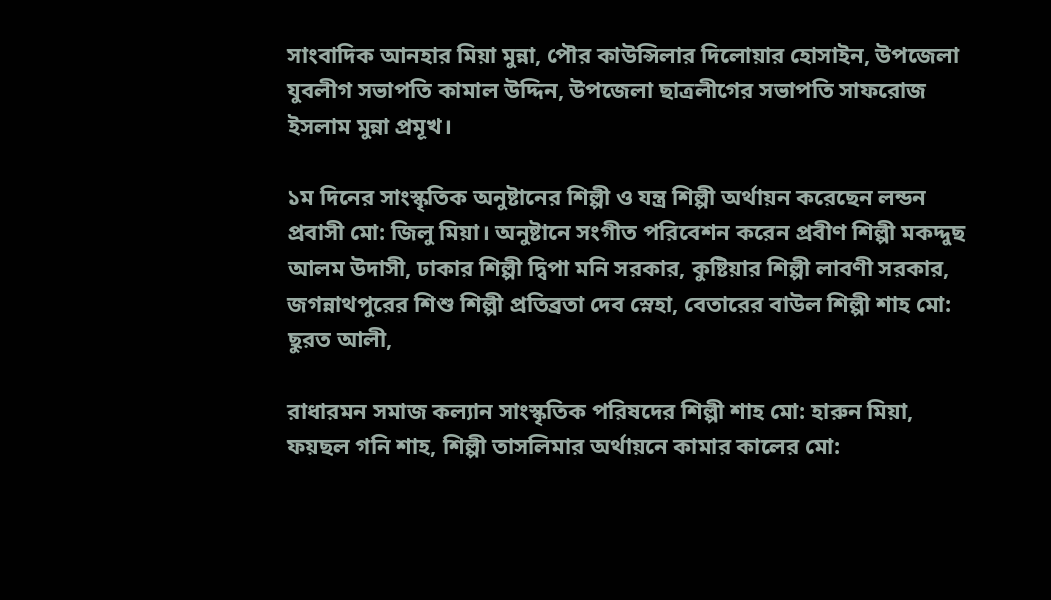সাংবাদিক আনহার মিয়া মুন্না, পৌর কাউন্সিলার দিলোয়ার হোসাইন, উপজেলা যুবলীগ সভাপতি কামাল উদ্দিন, উপজেলা ছাত্রলীগের সভাপতি সাফরোজ ইসলাম মুন্না প্রমূখ।

১ম দিনের সাংস্কৃতিক অনুষ্টানের শিল্পী ও যন্ত্র শিল্পী অর্থায়ন করেছেন লন্ডন প্রবাসী মো: জিলু মিয়া। অনুষ্টানে সংগীত পরিবেশন করেন প্রবীণ শিল্পী মকদ্দুছ আলম উদাসী, ঢাকার শিল্পী দ্বিপা মনি সরকার, কুষ্টিয়ার শিল্পী লাবণী সরকার, জগন্নাথপুরের শিশু শিল্পী প্রতিব্রতা দেব স্নেহা, বেতারের বাউল শিল্পী শাহ মো: ছুরত আলী,

রাধারমন সমাজ কল্যান সাংস্কৃতিক পরিষদের শিল্পী শাহ মো: হারুন মিয়া, ফয়ছল গনি শাহ, শিল্পী তাসলিমার অর্থায়নে কামার কালের মো: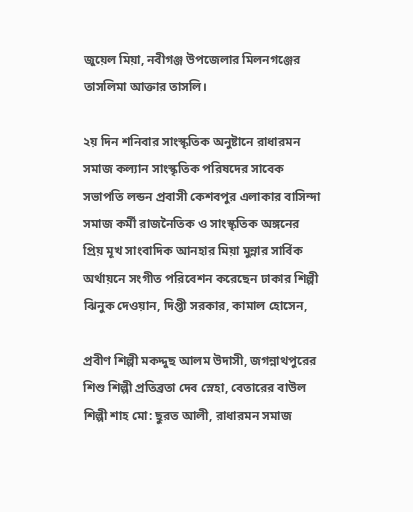জুয়েল মিয়া, নবীগঞ্জ উপজেলার মিলনগঞ্জের তাসলিমা আক্তার তাসলি।

২য় দিন শনিবার সাংস্কৃতিক অনুষ্টানে রাধারমন সমাজ কল্যান সাংস্কৃতিক পরিষদের সাবেক সভাপতি লন্ডন প্রবাসী কেশবপুর এলাকার বাসিন্দা সমাজ কর্মী রাজনৈতিক ও সাংস্কৃতিক অঙ্গনের প্রিয় মূখ সাংবাদিক আনহার মিয়া মুন্নার সার্বিক অর্থায়নে সংগীত পরিবেশন করেছেন ঢাকার শিল্পী ঝিনুক দেওয়ান, দিপ্তী সরকার, কামাল হোসেন,

প্রবীণ শিল্পী মকদ্দুছ আলম উদাসী, জগন্নাথপুরের শিশু শিল্পী প্রতিব্রতা দেব স্নেহা, বেতারের বাউল শিল্পী শাহ মো: ছুরত আলী, রাধারমন সমাজ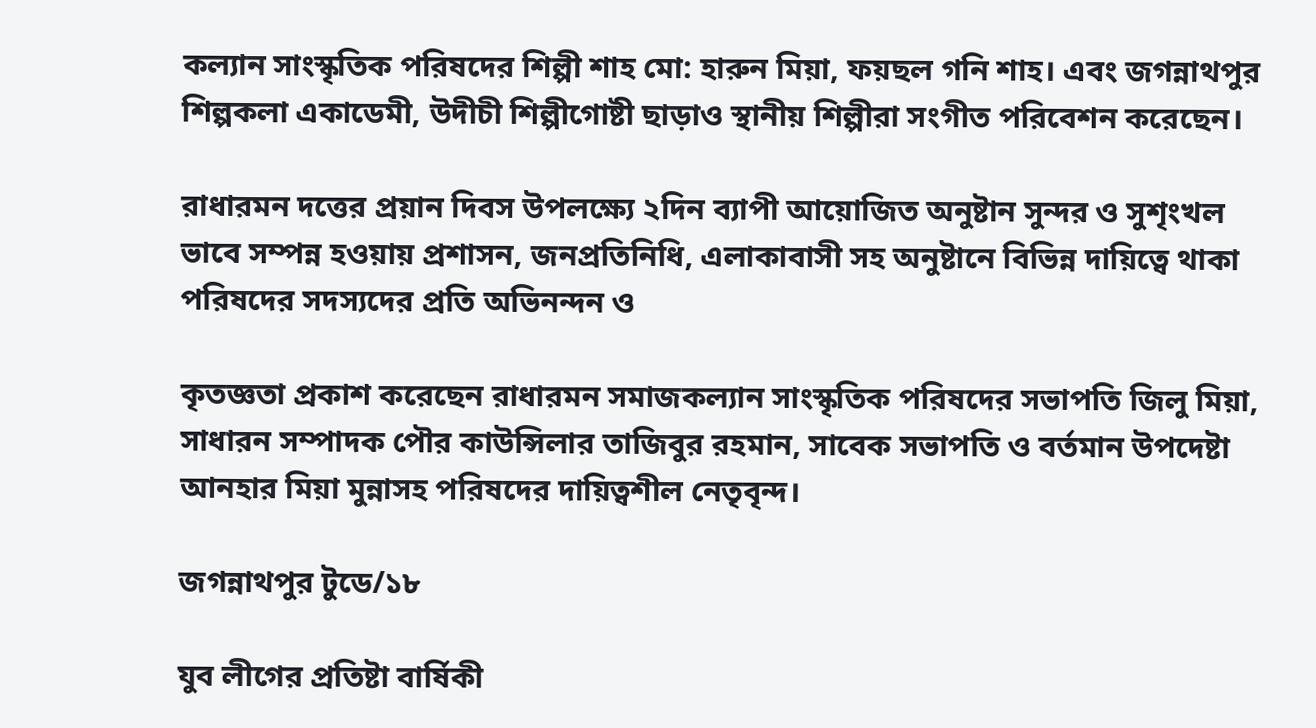কল্যান সাংস্কৃতিক পরিষদের শিল্পী শাহ মো: হারুন মিয়া, ফয়ছল গনি শাহ। এবং জগন্নাথপুর শিল্পকলা একাডেমী, উদীচী শিল্পীগোষ্টী ছাড়াও স্থানীয় শিল্পীরা সংগীত পরিবেশন করেছেন।

রাধারমন দত্তের প্রয়ান দিবস উপলক্ষ্যে ২দিন ব্যাপী আয়োজিত অনুষ্টান সুন্দর ও সুশৃংখল ভাবে সম্পন্ন হওয়ায় প্রশাসন, জনপ্রতিনিধি, এলাকাবাসী সহ অনুষ্টানে বিভিন্ন দায়িত্বে থাকা পরিষদের সদস্যদের প্রতি অভিনন্দন ও

কৃতজ্ঞতা প্রকাশ করেছেন রাধারমন সমাজকল্যান সাংস্কৃতিক পরিষদের সভাপতি জিলু মিয়া, সাধারন সম্পাদক পৌর কাউন্সিলার তাজিবুর রহমান, সাবেক সভাপতি ও বর্তমান উপদেষ্টা আনহার মিয়া মুন্নাসহ পরিষদের দায়িত্বশীল নেতৃবৃন্দ।

জগন্নাথপুর টুডে/১৮

যুব লীগের প্রতিষ্টা বার্ষিকী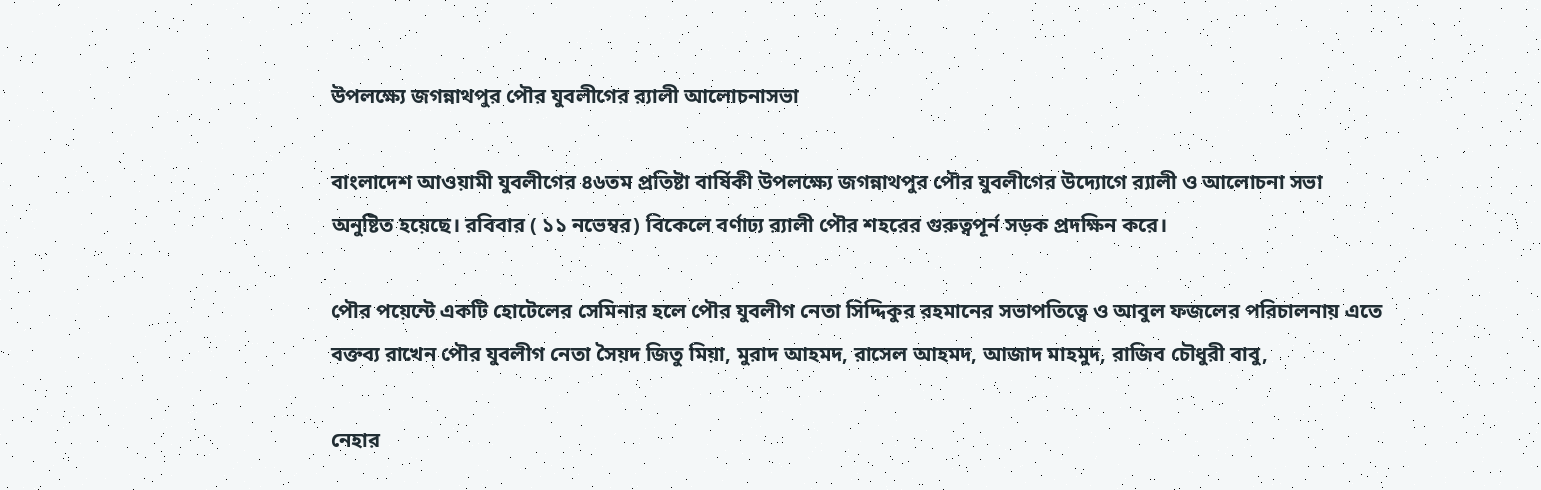উপলক্ষ্যে জগন্নাথপুর পৌর যুবলীগের র‌্যালী আলোচনাসভা

বাংলাদেশ আওয়ামী যুবলীগের ৪৬তম প্রতিষ্টা বার্ষিকী উপলক্ষ্যে জগন্নাথপুর পৌর যুবলীগের উদ্যোগে র‌্যালী ও আলোচনা সভা অনুষ্টিত হয়েছে। রবিবার ( ১১ নভেম্বর) বিকেলে বর্ণাঢ্য র‌্যালী পৌর শহরের গুরুত্বপূর্ন সড়ক প্রদক্ষিন করে।

পৌর পয়েন্টে একটি হোটেলের সেমিনার হলে পৌর যুবলীগ নেতা সিদ্দিকুর রহমানের সভাপতিত্বে ও আবুল ফজলের পরিচালনায় এতে বক্তব্য রাখেন পৌর যুবলীগ নেতা সৈয়দ জিতু মিয়া, মুরাদ আহমদ, রাসেল আহমদ, আজাদ মাহমুদ, রাজিব চৌধুরী বাবু,

নেহার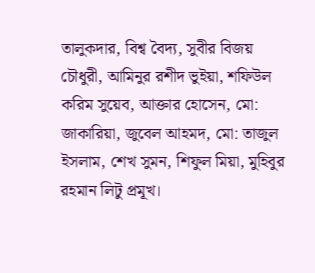তালুকদার, বিশ্ব বৈদ্য, সুবীর বিজয় চৌধুরী, আমিনুর রশীদ ভুইয়া, শফিউল করিম সুয়েব, আক্তার হোসেন, মো: জাকারিয়া, জুবেল আহমদ, মো: তাজুল ইসলাম, শেখ সুমন, শিফুল মিয়া, মুহিবুর রহমান লিটু প্রমূখ।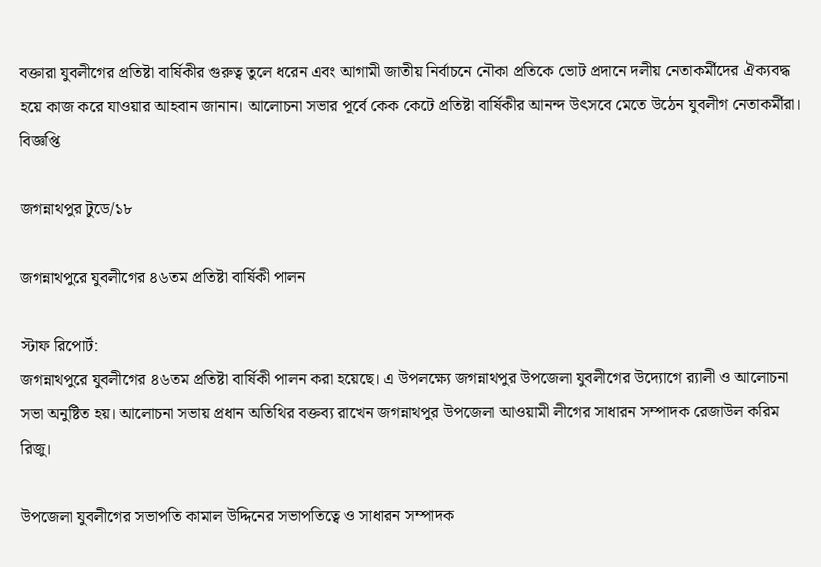বক্তারা যুবলীগের প্রতিষ্টা বার্ষিকীর গুরুত্ব তুলে ধরেন এবং আগামী জাতীয় নির্বাচনে নৌকা প্রতিকে ভোট প্রদানে দলীয় নেতাকর্মীদের ঐক্যবদ্ধ হয়ে কাজ করে যাওয়ার আহবান জানান। আলোচনা সভার পূর্বে কেক কেটে প্রতিষ্টা বার্ষিকীর আনন্দ উৎসবে মেতে উঠেন যুবলীগ নেতাকর্মীরা।    বিজ্ঞপ্তি

জগন্নাথপুর টুডে/১৮

জগন্নাথপুরে যুবলীগের ৪৬তম প্রতিষ্টা বার্ষিকী পালন

স্টাফ রিপোর্ট:
জগন্নাথপুরে যুবলীগের ৪৬তম প্রতিষ্টা বার্ষিকী পালন করা হয়েছে। এ উপলক্ষ্যে জগন্নাথপুর উপজেলা যুবলীগের উদ্যোগে র‌্যালী ও আলোচনা সভা অনুষ্টিত হয়। আলোচনা সভায় প্রধান অতিথির বক্তব্য রাখেন জগন্নাথপুর উপজেলা আওয়ামী লীগের সাধারন সম্পাদক রেজাউল করিম রিজু।

উপজেলা যুবলীগের সভাপতি কামাল উদ্দিনের সভাপতিত্বে ও সাধারন সম্পাদক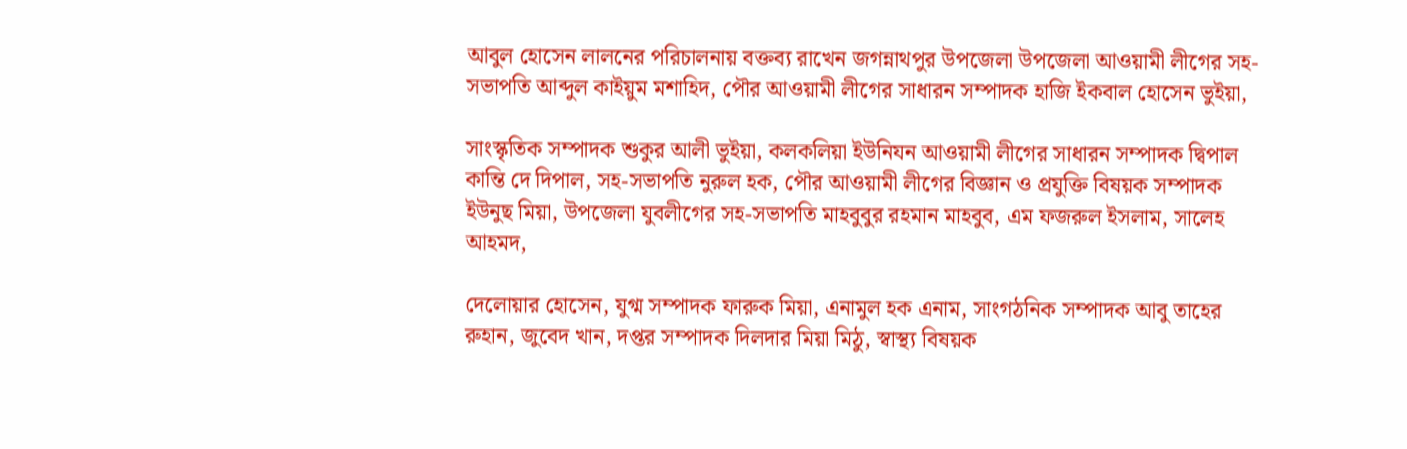আবুল হোসেন লালনের পরিচালনায় বক্তব্য রাখেন জগন্নাথপুর উপজেলা উপজেলা আওয়ামী লীগের সহ-সভাপতি আব্দুল কাইয়ুম মশাহিদ, পৌর আওয়ামী লীগের সাধারন সম্পাদক হাজি ইকবাল হোসেন ভুইয়া,

সাংস্কৃতিক সম্পাদক শুকুর আলী ভুইয়া, কলকলিয়া ইউনিযন আওয়ামী লীগের সাধারন সম্পাদক দ্বিপাল কান্তি দে দিপাল, সহ-সভাপতি নুরুল হক, পৌর আওয়ামী লীগের বিজ্ঞান ও প্রযুক্তি বিষয়ক সম্পাদক ইউনুছ মিয়া, উপজেলা যুবলীগের সহ-সভাপতি মাহবুবুর রহমান মাহবুব, এম ফজরুল ইসলাম, সালেহ আহমদ,

দেলোয়ার হোসেন, যুগ্ম সম্পাদক ফারুক মিয়া, এনামুল হক এনাম, সাংগঠনিক সম্পাদক আবু তাহের রুহান, জুবেদ খান, দপ্তর সম্পাদক দিলদার মিয়া মিঠু, স্বাস্থ্য বিষয়ক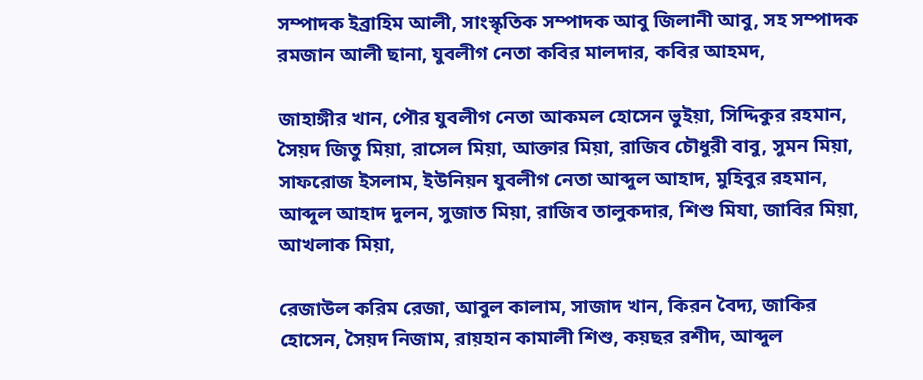সম্পাদক ইব্রাহিম আলী, সাংস্কৃতিক সম্পাদক আবু জিলানী আবু, সহ সম্পাদক রমজান আলী ছানা, যুবলীগ নেতা কবির মালদার, কবির আহমদ,

জাহাঙ্গীর খান, পৌর যুবলীগ নেতা আকমল হোসেন ভুইয়া, সিদ্দিকুর রহমান, সৈয়দ জিতু মিয়া, রাসেল মিয়া, আক্তার মিয়া, রাজিব চৌধুরী বাবু, সুমন মিয়া, সাফরোজ ইসলাম, ইউনিয়ন যুবলীগ নেতা আব্দুল আহাদ, মুহিবুর রহমান, আব্দুল আহাদ দুলন, সুজাত মিয়া, রাজিব তালুকদার, শিশু মিযা, জাবির মিয়া, আখলাক মিয়া,

রেজাউল করিম রেজা, আবুল কালাম, সাজাদ খান, কিরন বৈদ্য, জাকির হোসেন, সৈয়দ নিজাম, রায়হান কামালী শিশু, কয়ছর রশীদ, আব্দুল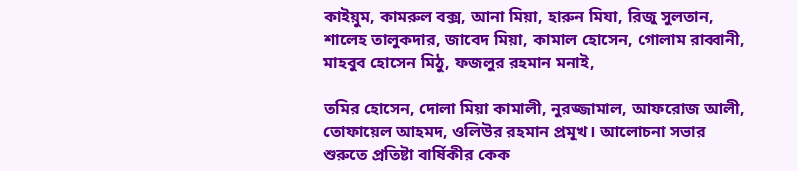কাইয়ুম, কামরুল বক্স, আনা মিয়া, হারুন মিযা, রিজু সুলতান, শালেহ তালুকদার, জাবেদ মিয়া, কামাল হোসেন, গোলাম রাব্বানী, মাহবুব হোসেন মিঠু, ফজলুর রহমান মনাই,

তমির হোসেন, দোলা মিয়া কামালী, নুরজ্জামাল, আফরোজ আলী, তোফায়েল আহমদ, ওলিউর রহমান প্রমূখ। আলোচনা সভার শুরুতে প্রতিষ্টা বার্ষিকীর কেক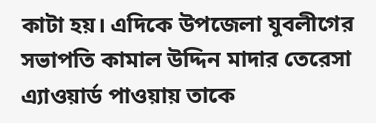কাটা হয়। এদিকে উপজেলা যুবলীগের সভাপতি কামাল উদ্দিন মাদার তেরেসা এ্যাওয়ার্ড পাওয়ায় তাকে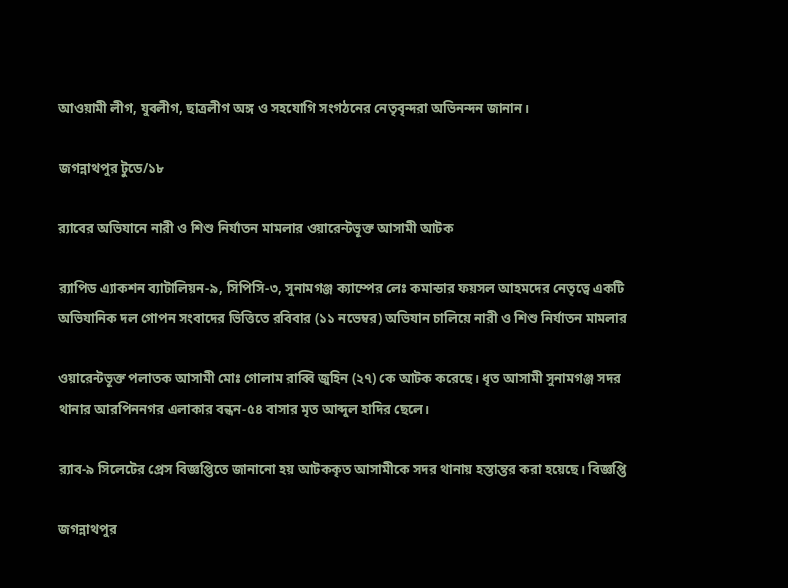আওয়ামী লীগ, যুবলীগ, ছাত্রলীগ অঙ্গ ও সহযোগি সংগঠনের নেতৃবৃন্দরা অভিনন্দন জানান।

জগন্নাথপুর টুডে/১৮

র‌্যাবের অভিযানে নারী ও শিশু নির্যাতন মামলার ওয়ারেন্টভূক্ত আসামী আটক

র‌্যাপিড এ্যাকশন ব্যাটালিয়ন-৯, সিপিসি-৩, সুনামগঞ্জ ক্যাম্পের লেঃ কমান্ডার ফয়সল আহমদের নেতৃত্বে একটি অভিযানিক দল গোপন সংবাদের ভিত্তিতে রবিবার (১১ নভেম্বর) অভিযান চালিয়ে নারী ও শিশু নির্যাতন মামলার

ওয়ারেন্টভূক্ত পলাতক আসামী মোঃ গোলাম রাব্বি জুহিন (২৭) কে আটক করেছে। ধৃত আসামী সুনামগঞ্জ সদর থানার আরপিননগর এলাকার বন্ধন-৫৪ বাসার মৃত আব্দুল হাদির ছেলে।

র‌্যাব-৯ সিলেটের প্রেস বিজ্ঞপ্তিতে জানানো হয় আটককৃত আসামীকে সদর থানায় হস্তান্তর করা হয়েছে। বিজ্ঞপ্তি

জগন্নাথপুর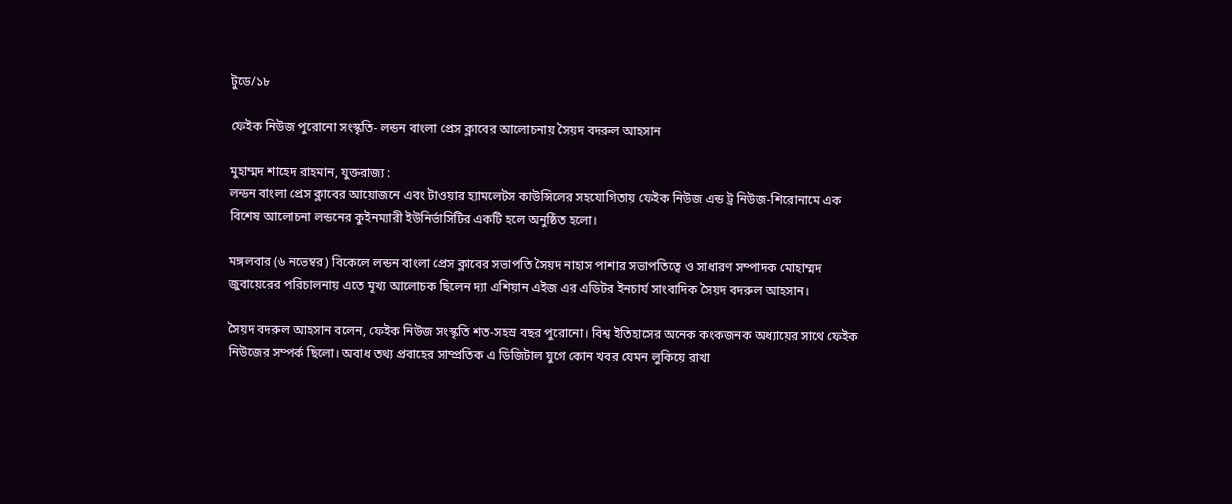টুডে/১৮

ফেইক নিউজ পুরোনো সংস্কৃতি- লন্ডন বাংলা প্রেস ক্লাবের আলোচনায় সৈয়দ বদরুল আহসান

মুহাম্মদ শাহেদ রাহমান, যুক্তরাজ্য :
লন্ডন বাংলা প্রেস ক্লাবের আয়োজনে এবং টাওয়ার হ্যামলেটস কাউন্সিলের সহযোগিতায় ফেইক নিউজ এন্ড ট্র নিউজ-শিরোনামে এক বিশেষ আলোচনা লন্ডনের কুইনম্যারী ইউনির্ভাসিটির একটি হলে অনুষ্ঠিত হলো।

মঙ্গলবার (৬ নভেম্বর) বিকেলে লন্ডন বাংলা প্রেস ক্লাবের সভাপতি সৈয়দ নাহাস পাশার সভাপতিত্বে ও সাধারণ সম্পাদক মোহাম্মদ জুবায়েরের পরিচালনায় এতে মূখ্য আলোচক ছিলেন দ্যা এশিয়ান এইজ এর এডিটর ইনচার্য সাংবাদিক সৈয়দ বদরুল আহসান।

সৈয়দ বদরুল আহসান বলেন, ফেইক নিউজ সংস্কৃতি শত-সহস্র বছর পুরোনো। বিশ্ব ইতিহাসের অনেক কংকজনক অধ্যায়ের সাথে ফেইক নিউজের সম্পর্ক ছিলো। অবাধ তথ্য প্রবাহের সাম্প্রতিক এ ডিজিটাল যুগে কোন খবর যেমন লুকিয়ে রাখা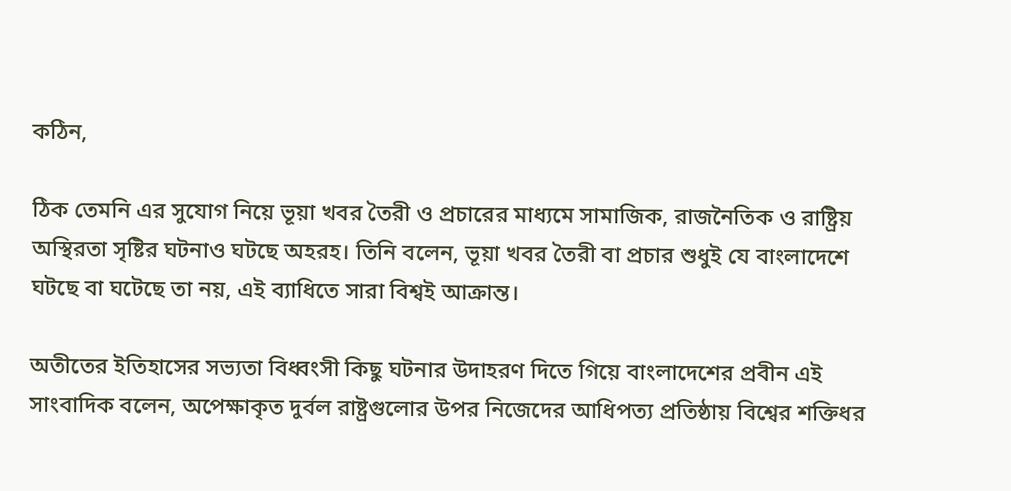কঠিন,

ঠিক তেমনি এর সুযোগ নিয়ে ভূয়া খবর তৈরী ও প্রচারের মাধ্যমে সামাজিক, রাজনৈতিক ও রাষ্ট্রিয় অস্থিরতা সৃষ্টির ঘটনাও ঘটছে অহরহ। তিনি বলেন, ভূয়া খবর তৈরী বা প্রচার শুধুই যে বাংলাদেশে ঘটছে বা ঘটেছে তা নয়, এই ব্যাধিতে সারা বিশ্বই আক্রান্ত।

অতীতের ইতিহাসের সভ্যতা বিধ্বংসী কিছু ঘটনার উদাহরণ দিতে গিয়ে বাংলাদেশের প্রবীন এই সাংবাদিক বলেন, অপেক্ষাকৃত দুর্বল রাষ্ট্রগুলোর উপর নিজেদের আধিপত্য প্রতিষ্ঠায় বিশ্বের শক্তিধর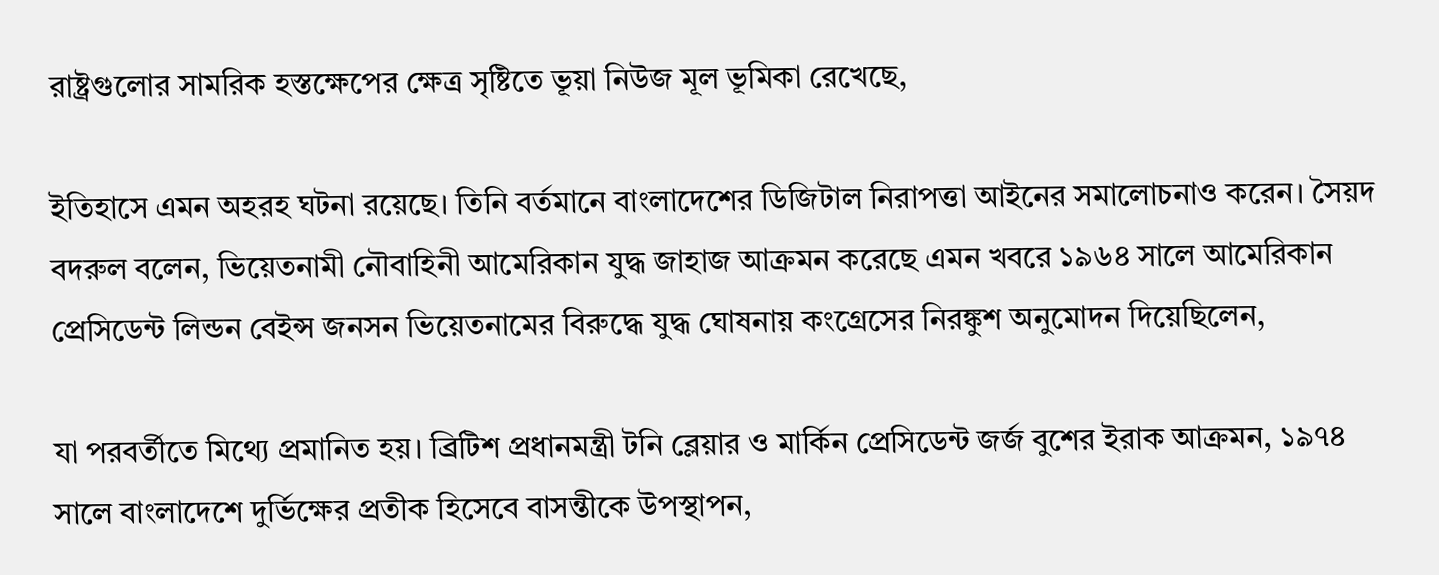রাষ্ট্রগুলোর সামরিক হস্তক্ষেপের ক্ষেত্র সৃষ্টিতে ভূয়া নিউজ মূল ভূমিকা রেখেছে,

ইতিহাসে এমন অহরহ ঘটনা রয়েছে। তিনি বর্তমানে বাংলাদেশের ডিজিটাল নিরাপত্তা আইনের সমালোচনাও করেন। সৈয়দ বদরুল বলেন, ভিয়েতনামী নৌবাহিনী আমেরিকান যুদ্ধ জাহাজ আক্রমন করেছে এমন খবরে ১৯৬৪ সালে আমেরিকান প্রেসিডেন্ট লিন্ডন বেইন্স জনসন ভিয়েতনামের বিরুদ্ধে যুদ্ধ ঘোষনায় কংগ্রেসের নিরঙ্কুশ অনুমোদন দিয়েছিলেন,

যা পরবর্তীতে মিথ্যে প্রমানিত হয়। ব্রিটিশ প্রধানমন্ত্রী টনি ব্লেয়ার ও মার্কিন প্রেসিডেন্ট জর্জ বুশের ইরাক আক্রমন, ১৯৭৪ সালে বাংলাদেশে দুর্ভিক্ষের প্রতীক হিসেবে বাসন্তীকে উপস্থাপন,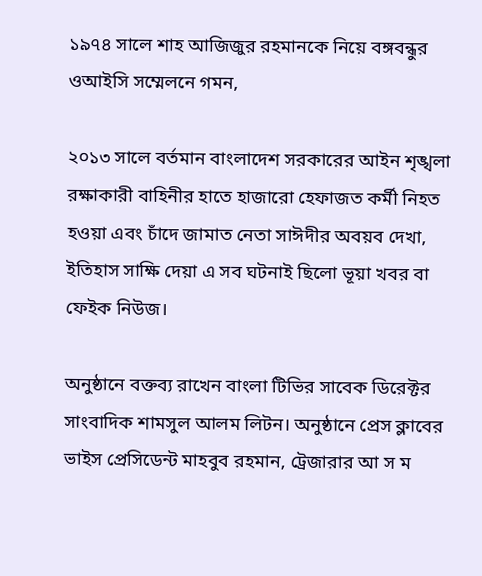১৯৭৪ সালে শাহ আজিজুর রহমানকে নিয়ে বঙ্গবন্ধুর ওআইসি সম্মেলনে গমন,

২০১৩ সালে বর্তমান বাংলাদেশ সরকারের আইন শৃঙ্খলা রক্ষাকারী বাহিনীর হাতে হাজারো হেফাজত কর্মী নিহত হওয়া এবং চাঁদে জামাত নেতা সাঈদীর অবয়ব দেখা, ইতিহাস সাক্ষি দেয়া এ সব ঘটনাই ছিলো ভূয়া খবর বা ফেইক নিউজ।

অনুষ্ঠানে বক্তব্য রাখেন বাংলা টিভির সাবেক ডিরেক্টর সাংবাদিক শামসুল আলম লিটন। অনুষ্ঠানে প্রেস ক্লাবের ভাইস প্রেসিডেন্ট মাহবুব রহমান, ট্রেজারার আ স ম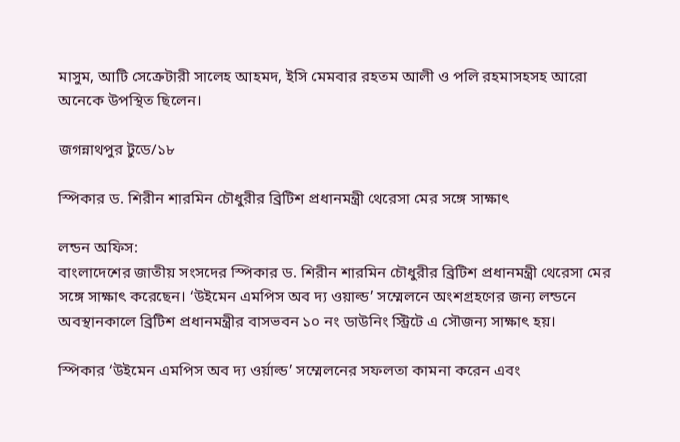মাসুম, আটি সেক্রেটারী সালেহ আহমদ, ইসি মেমবার রহতম আলী ও পলি রহমাসহসহ আরো অনেকে উপস্থিত ছিলেন।

জগন্নাথপুর টুডে/১৮

স্পিকার ড. শিরীন শারমিন চৌধুরীর ব্রিটিশ প্রধানমন্ত্রী থেরেসা মের সঙ্গে সাক্ষাৎ

লন্ডন অফিস:
বাংলাদেশের জাতীয় সংসদের স্পিকার ড. শিরীন শারমিন চৌধুরীর ব্রিটিশ প্রধানমন্ত্রী থেরেসা মের সঙ্গে সাক্ষাৎ করেছেন। ‘উইমেন এমপিস অব দ্য ওয়াল্ড’ সম্মেলনে অংশগ্রহণের জন্য লন্ডনে অবস্থানকালে ব্রিটিশ প্রধানমন্ত্রীর বাসভবন ১০ নং ডাউনিং স্ট্রিটে এ সৌজন্য সাক্ষাৎ হয়।

স্পিকার ‘উইমেন এমপিস অব দ্য ওর্য়াল্ড’ সম্মেলনের সফলতা কামনা করেন এবং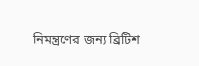নিমন্ত্রণের জন্য ব্রিটিশ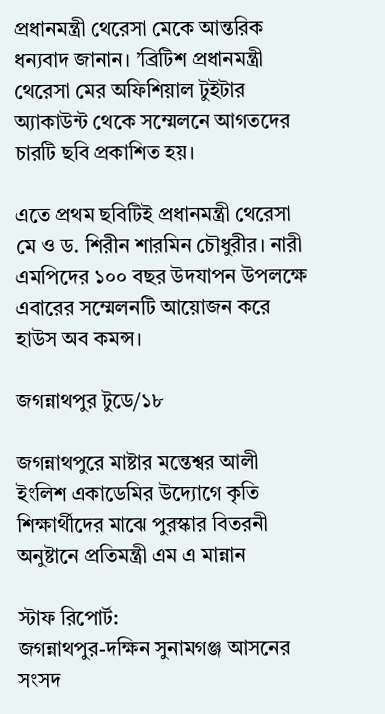প্রধানমন্ত্রী থেরেসা মেকে আন্তরিক ধন্যবাদ জানান। ’ব্রিটিশ প্রধানমন্ত্রী থেরেসা মের অফিশিয়াল টুইটার অ্যাকাউন্ট থেকে সম্মেলনে আগতদের চারটি ছবি প্রকাশিত হয়।

এতে প্রথম ছবিটিই প্রধানমন্ত্রী থেরেসা মে ও ড. শিরীন শারমিন চৌধুরীর। নারী এমপিদের ১০০ বছর উদযাপন উপলক্ষে এবারের সম্মেলনটি আয়োজন করে হাউস অব কমন্স।

জগন্নাথপুর টুডে/১৮

জগন্নাথপুরে মাষ্টার মন্তেশ্বর আলী ইংলিশ একাডেমির উদ্যোগে কৃতি শিক্ষার্থীদের মাঝে পুরস্কার বিতরনী অনুষ্টানে প্রতিমন্ত্রী এম এ মান্নান

স্টাফ রিপোর্ট:
জগন্নাথপুর-দক্ষিন সুনামগঞ্জ আসনের সংসদ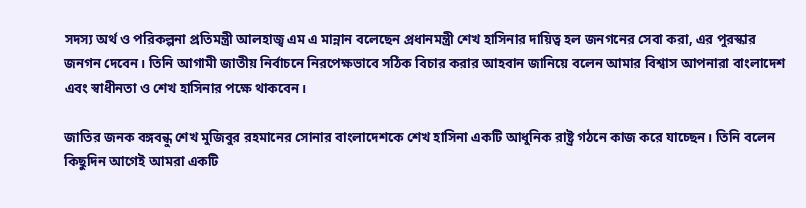সদস্য অর্থ ও পরিকল্পনা প্রতিমন্ত্রী আলহাজ্ব এম এ মান্নান বলেছেন প্রধানমন্ত্রী শেখ হাসিনার দায়িত্ব হল জনগনের সেবা করা, এর পুরস্কার জনগন দেবেন। তিনি আগামী জাতীয় নির্বাচনে নিরপেক্ষভাবে সঠিক বিচার করার আহবান জানিয়ে বলেন আমার বিশ্বাস আপনারা বাংলাদেশ এবং স্বাধীনতা ও শেখ হাসিনার পক্ষে থাকবেন।

জাতির জনক বঙ্গবন্ধু শেখ মুজিবুর রহমানের সোনার বাংলাদেশকে শেখ হাসিনা একটি আধুনিক রাষ্ট্র গঠনে কাজ করে যাচ্ছেন। তিনি বলেন কিছুদিন আগেই আমরা একটি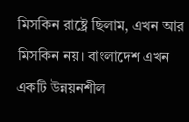মিসকিন রাষ্ট্রে ছিলাম, এখন আর মিসকিন নয়। বাংলাদেশ এখন একটি উন্নয়নশীল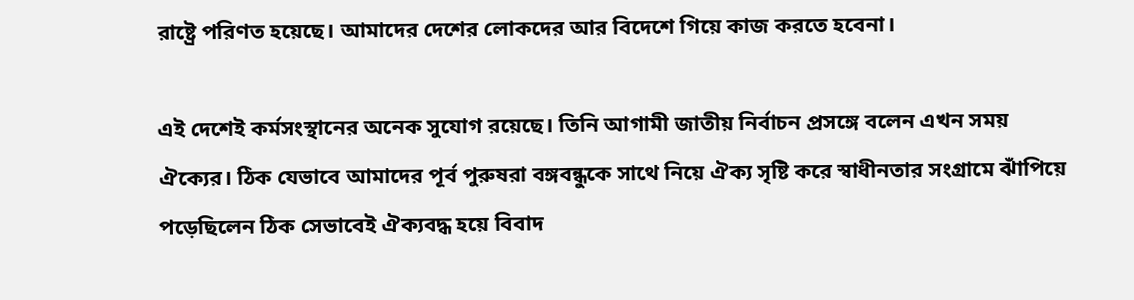রাষ্ট্রে পরিণত হয়েছে। আমাদের দেশের লোকদের আর বিদেশে গিয়ে কাজ করতে হবেনা।

এই দেশেই কর্মসংস্থানের অনেক সুযোগ রয়েছে। তিনি আগামী জাতীয় নির্বাচন প্রসঙ্গে বলেন এখন সময় ঐক্যের। ঠিক যেভাবে আমাদের পূর্ব পুরুষরা বঙ্গবন্ধুকে সাথে নিয়ে ঐক্য সৃষ্টি করে স্বাধীনতার সংগ্রামে ঝাঁপিয়ে পড়েছিলেন ঠিক সেভাবেই ঐক্যবদ্ধ হয়ে বিবাদ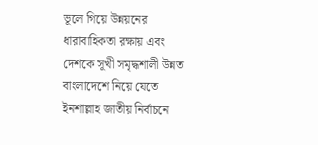ভূলে গিয়ে উন্নয়নের ধারাবাহিকতা রক্ষায় এবং দেশকে সূখী সমৃদ্ধশালী উন্নত বাংলাদেশে নিয়ে যেতে ইনশাল্লাহ জাতীয় নির্বাচনে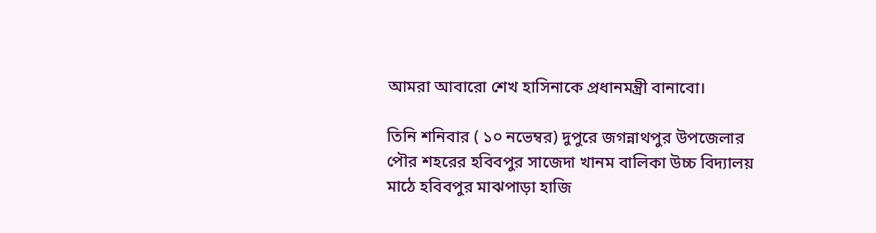আমরা আবারো শেখ হাসিনাকে প্রধানমন্ত্রী বানাবো।

তিনি শনিবার ( ১০ নভেম্বর) দুপুরে জগন্নাথপুর উপজেলার পৌর শহরের হবিবপুর সাজেদা খানম বালিকা উচ্চ বিদ্যালয় মাঠে হবিবপুর মাঝপাড়া হাজি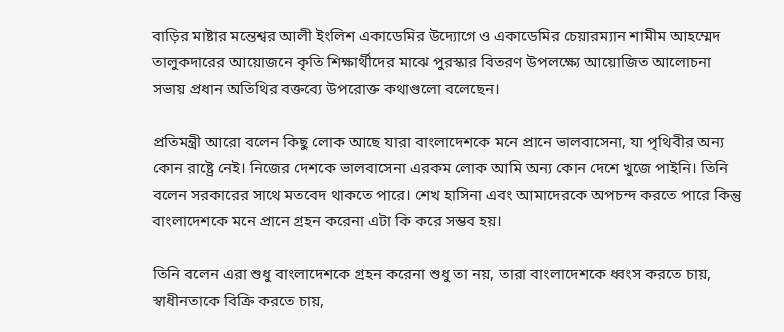বাড়ির মাষ্টার মন্তেশ্বর আলী ইংলিশ একাডেমির উদ্যোগে ও একাডেমির চেয়ারম্যান শামীম আহম্মেদ তালুকদারের আয়োজনে কৃতি শিক্ষার্থীদের মাঝে পুরস্কার বিতরণ উপলক্ষ্যে আয়োজিত আলোচনা সভায় প্রধান অতিথির বক্তব্যে উপরোক্ত কথাগুলো বলেছেন।

প্রতিমন্ত্রী আরো বলেন কিছু লোক আছে যারা বাংলাদেশকে মনে প্রানে ভালবাসেনা, যা পৃথিবীর অন্য কোন রাষ্ট্রে নেই। নিজের দেশকে ভালবাসেনা এরকম লোক আমি অন্য কোন দেশে খুজে পাইনি। তিনি বলেন সরকারের সাথে মতবেদ থাকতে পারে। শেখ হাসিনা এবং আমাদেরকে অপচন্দ করতে পারে কিন্তু বাংলাদেশকে মনে প্রানে গ্রহন করেনা এটা কি করে সম্ভব হয়।

তিনি বলেন এরা শুধু বাংলাদেশকে গ্রহন করেনা শুধু তা নয়, তারা বাংলাদেশকে ধ্বংস করতে চায়, স্বাধীনতাকে বিক্রি করতে চায়,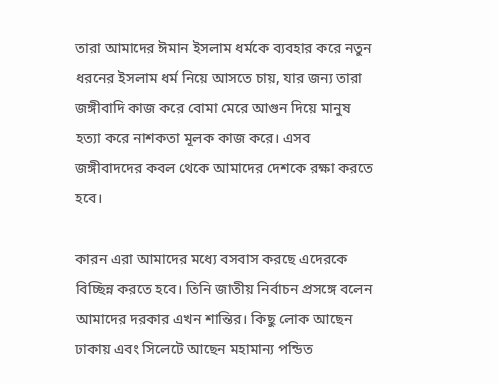তারা আমাদের ঈমান ইসলাম ধর্মকে ব্যবহার করে নতুন ধরনের ইসলাম ধর্ম নিয়ে আসতে চায়, যার জন্য তারা জঙ্গীবাদি কাজ করে বোমা মেরে আগুন দিয়ে মানুষ হত্যা করে নাশকতা মূলক কাজ করে। এসব জঙ্গীবাদদের কবল থেকে আমাদের দেশকে রক্ষা করতে হবে।

কারন এরা আমাদের মধ্যে বসবাস করছে এদেরকে বিচ্ছিন্ন করতে হবে। তিনি জাতীয় নির্বাচন প্রসঙ্গে বলেন আমাদের দরকার এখন শান্তির। কিছু লোক আছেন ঢাকায় এবং সিলেটে আছেন মহামান্য পন্ডিত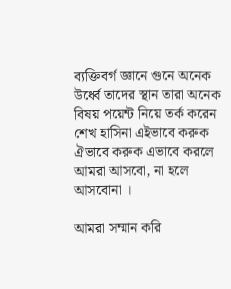ব্যক্তিবর্গ জ্ঞানে গুনে অনেক উর্ধ্বে তাদের স্থান তারা অনেক বিষয় পয়েন্ট নিয়ে তর্ক করেন শেখ হাসিনা এইভাবে করুক ঐভাবে করুক এভাবে করলে আমরা আসবো, না হলে আসবোনা ।

আমরা সম্মান করি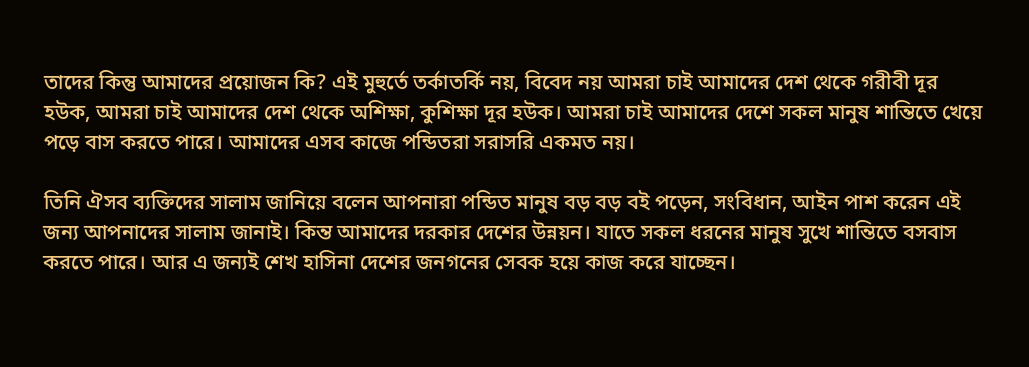তাদের কিন্তু আমাদের প্রয়োজন কি? এই মুহুর্তে তর্কাতর্কি নয়, বিবেদ নয় আমরা চাই আমাদের দেশ থেকে গরীবী দূর হউক, আমরা চাই আমাদের দেশ থেকে অশিক্ষা, কুশিক্ষা দূর হউক। আমরা চাই আমাদের দেশে সকল মানুষ শান্তিতে খেয়ে পড়ে বাস করতে পারে। আমাদের এসব কাজে পন্ডিতরা সরাসরি একমত নয়।

তিনি ঐসব ব্যক্তিদের সালাম জানিয়ে বলেন আপনারা পন্ডিত মানুষ বড় বড় বই পড়েন, সংবিধান, আইন পাশ করেন এই জন্য আপনাদের সালাম জানাই। কিন্ত আমাদের দরকার দেশের উন্নয়ন। যাতে সকল ধরনের মানুষ সুখে শান্তিতে বসবাস করতে পারে। আর এ জন্যই শেখ হাসিনা দেশের জনগনের সেবক হয়ে কাজ করে যাচ্ছেন।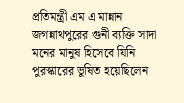প্রতিমন্ত্রী এম এ মান্নান জগন্নাথপুরের গুনী ব্যক্তি সাদা মনের মানুষ হিসেবে যিনি পুরস্কারের ভুষিত হয়েছিলেন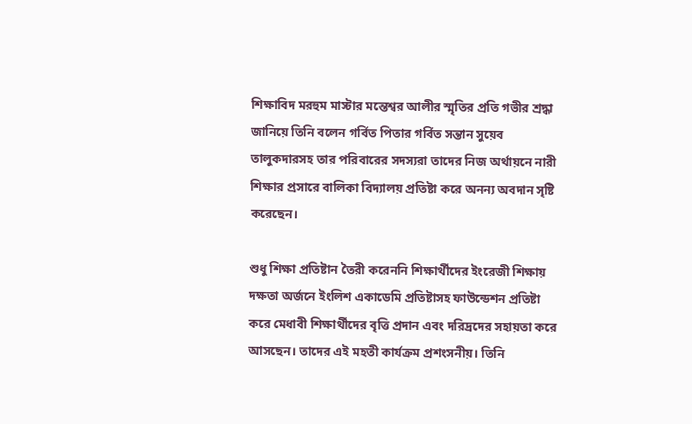শিক্ষাবিদ মরহুম মাস্টার মন্তেশ্বর আলীর স্মৃতির প্রতি গভীর শ্রদ্ধা জানিয়ে তিনি বলেন গর্বিত পিতার গর্বিত সন্তান সুয়েব তালুকদারসহ তার পরিবারের সদস্যরা তাদের নিজ অর্থায়নে নারী শিক্ষার প্রসারে বালিকা বিদ্যালয় প্রতিষ্টা করে অনন্য অবদান সৃষ্টি করেছেন।

শুধু শিক্ষা প্রতিষ্টান তৈরী করেননি শিক্ষার্থীদের ইংরেজী শিক্ষায় দক্ষতা অর্জনে ইংলিশ একাডেমি প্রতিষ্টাসহ ফাউন্ডেশন প্রতিষ্টা করে মেধাবী শিক্ষার্থীদের বৃত্তি প্রদান এবং দরিদ্রদের সহায়তা করে আসছেন। তাদের এই মহতী কার্যক্রম প্রশংসনীয়। তিনি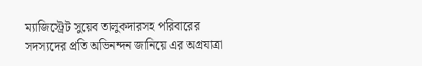ম্যাজিস্ট্রেট সুয়েব তালুকদারসহ পরিবারের সদস্যদের প্রতি অভিনন্দন জানিয়ে এর অগ্রযাত্রা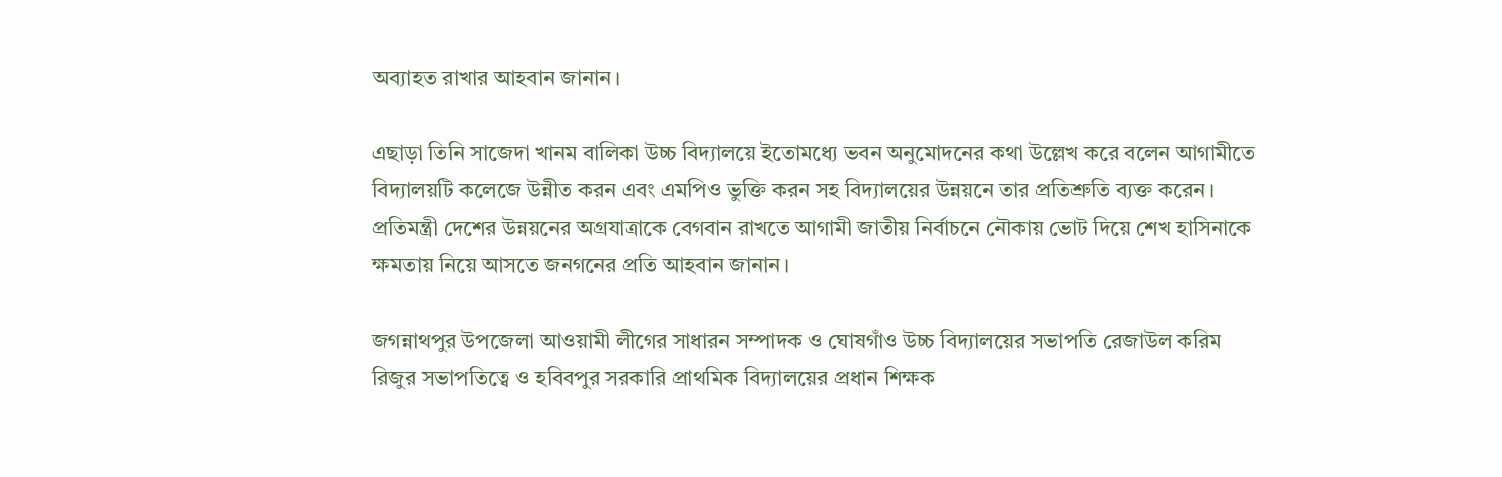অব্যাহত রাখার আহবান জানান।

এছাড়া তিনি সাজেদা খানম বালিকা উচ্চ বিদ্যালয়ে ইতোমধ্যে ভবন অনুমোদনের কথা উল্লেখ করে বলেন আগামীতে বিদ্যালয়টি কলেজে উন্নীত করন এবং এমপিও ভুক্তি করন সহ বিদ্যালয়ের উন্নয়নে তার প্রতিশ্রুতি ব্যক্ত করেন। প্রতিমন্ত্রী দেশের উন্নয়নের অগ্রযাত্রাকে বেগবান রাখতে আগামী জাতীয় নির্বাচনে নৌকায় ভোট দিয়ে শেখ হাসিনাকে ক্ষমতায় নিয়ে আসতে জনগনের প্রতি আহবান জানান।

জগন্নাথপুর উপজেলা আওয়ামী লীগের সাধারন সম্পাদক ও ঘোষগাঁও উচ্চ বিদ্যালয়ের সভাপতি রেজাউল করিম রিজুর সভাপতিত্বে ও হবিবপুর সরকারি প্রাথমিক বিদ্যালয়ের প্রধান শিক্ষক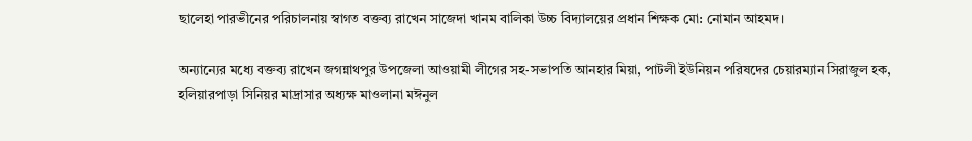ছালেহা পারভীনের পরিচালনায় স্বাগত বক্তব্য রাখেন সাজেদা খানম বালিকা উচ্চ বিদ্যালয়ের প্রধান শিক্ষক মো: নোমান আহমদ।

অন্যান্যের মধ্যে বক্তব্য রাখেন জগন্নাথপুর উপজেলা আওয়ামী লীগের সহ-সভাপতি আনহার মিয়া, পাটলী ইউনিয়ন পরিষদের চেয়ারম্যান সিরাজুল হক, হলিয়ারপাড়া সিনিয়র মাদ্রাসার অধ্যক্ষ মাওলানা মঈনুল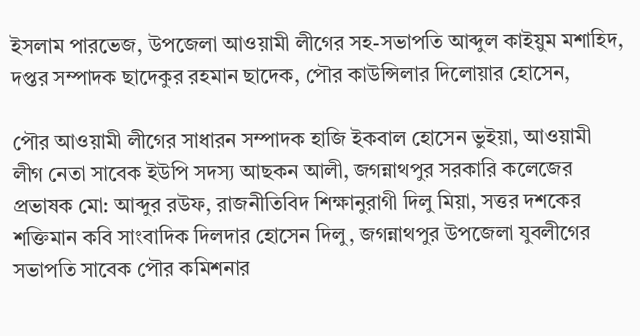ইসলাম পারভেজ, উপজেলা আওয়ামী লীগের সহ-সভাপতি আব্দুল কাইয়ুম মশাহিদ, দপ্তর সম্পাদক ছাদেকুর রহমান ছাদেক, পৌর কাউন্সিলার দিলোয়ার হোসেন,

পৌর আওয়ামী লীগের সাধারন সম্পাদক হাজি ইকবাল হোসেন ভুইয়া, আওয়ামী লীগ নেতা সাবেক ইউপি সদস্য আছকন আলী, জগন্নাথপুর সরকারি কলেজের প্রভাষক মো: আব্দুর রউফ, রাজনীতিবিদ শিক্ষানুরাগী দিলু মিয়া, সত্তর দশকের শক্তিমান কবি সাংবাদিক দিলদার হোসেন দিলু, জগন্নাথপুর উপজেলা যুবলীগের সভাপতি সাবেক পৌর কমিশনার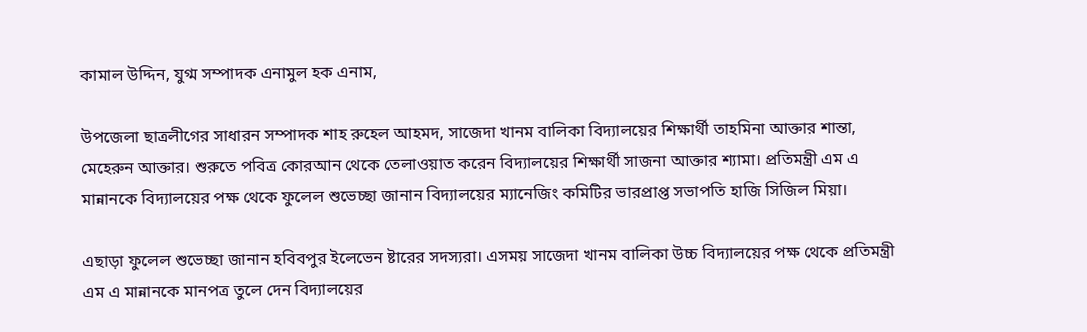কামাল উদ্দিন, যুগ্ম সম্পাদক এনামুল হক এনাম,

উপজেলা ছাত্রলীগের সাধারন সম্পাদক শাহ রুহেল আহমদ, সাজেদা খানম বালিকা বিদ্যালয়ের শিক্ষার্থী তাহমিনা আক্তার শান্তা, মেহেরুন আক্তার। শুরুতে পবিত্র কোরআন থেকে তেলাওয়াত করেন বিদ্যালয়ের শিক্ষার্থী সাজনা আক্তার শ্যামা। প্রতিমন্ত্রী এম এ মান্নানকে বিদ্যালয়ের পক্ষ থেকে ফুলেল শুভেচ্ছা জানান বিদ্যালয়ের ম্যানেজিং কমিটির ভারপ্রাপ্ত সভাপতি হাজি সিজিল মিয়া।

এছাড়া ফুলেল শুভেচ্ছা জানান হবিবপুর ইলেভেন ষ্টারের সদস্যরা। এসময় সাজেদা খানম বালিকা উচ্চ বিদ্যালয়ের পক্ষ থেকে প্রতিমন্ত্রী এম এ মান্নানকে মানপত্র তুলে দেন বিদ্যালয়ের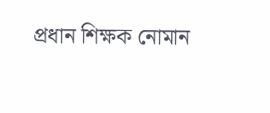প্রধান শিক্ষক নোমান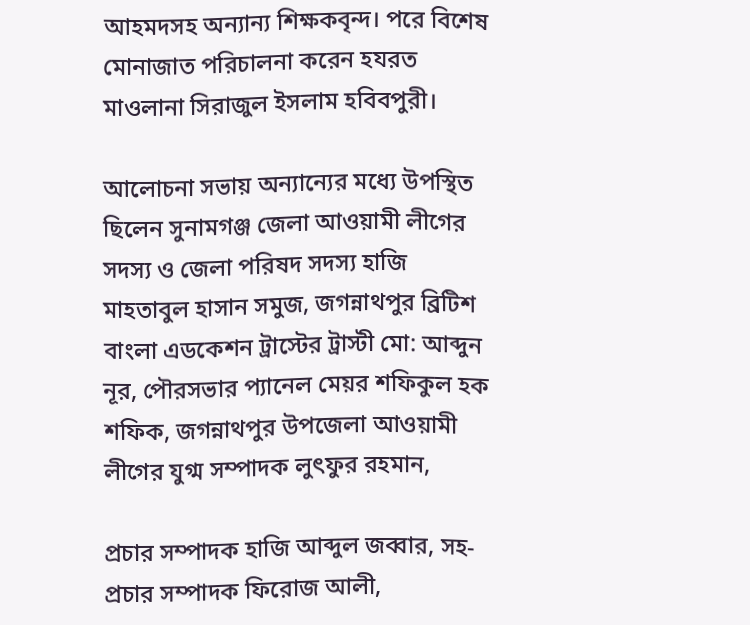আহমদসহ অন্যান্য শিক্ষকবৃন্দ। পরে বিশেষ মোনাজাত পরিচালনা করেন হযরত মাওলানা সিরাজুল ইসলাম হবিবপুরী।

আলোচনা সভায় অন্যান্যের মধ্যে উপস্থিত ছিলেন সুনামগঞ্জ জেলা আওয়ামী লীগের সদস্য ও জেলা পরিষদ সদস্য হাজি মাহতাবুল হাসান সমুজ, জগন্নাথপুর ব্রিটিশ বাংলা এডকেশন ট্রাস্টের ট্রাস্টী মো: আব্দুন নূর, পৌরসভার প্যানেল মেয়র শফিকুল হক শফিক, জগন্নাথপুর উপজেলা আওয়ামী লীগের যুগ্ম সম্পাদক লুৎফুর রহমান,

প্রচার সম্পাদক হাজি আব্দুল জব্বার, সহ-প্রচার সম্পাদক ফিরোজ আলী,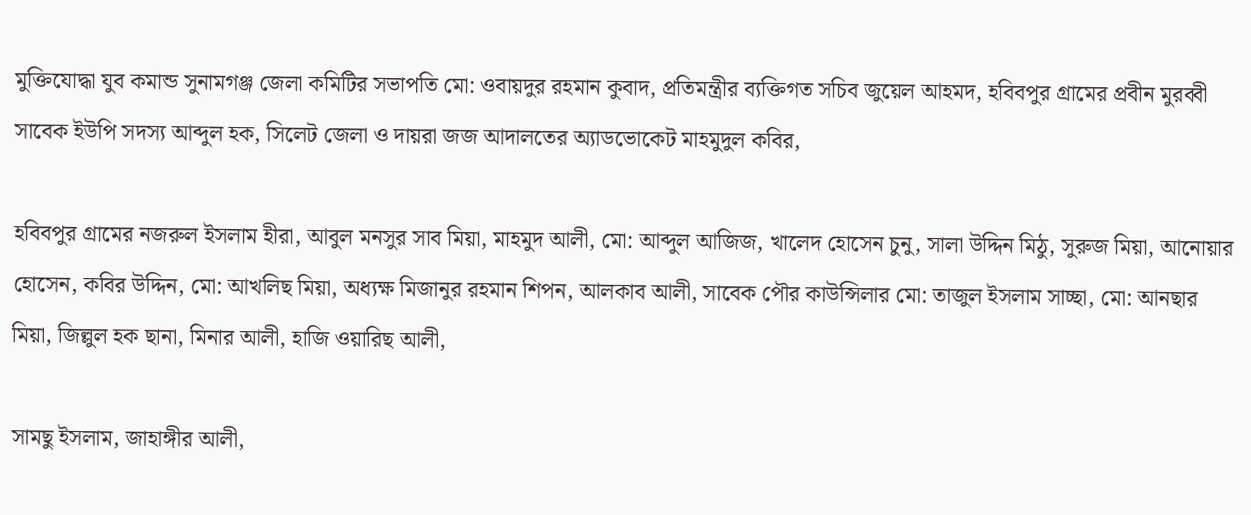মুক্তিযোদ্ধা যুব কমান্ড সুনামগঞ্জ জেলা কমিটির সভাপতি মো: ওবায়দুর রহমান কুবাদ, প্রতিমন্ত্রীর ব্যক্তিগত সচিব জুয়েল আহমদ, হবিবপুর গ্রামের প্রবীন মুরব্বী সাবেক ইউপি সদস্য আব্দুল হক, সিলেট জেলা ও দায়রা জজ আদালতের অ্যাডভোকেট মাহমুদুল কবির,

হবিবপুর গ্রামের নজরুল ইসলাম হীরা, আবুল মনসুর সাব মিয়া, মাহমুদ আলী, মো: আব্দুল আজিজ, খালেদ হোসেন চুনু, সালা উদ্দিন মিঠু, সুরুজ মিয়া, আনোয়ার হোসেন, কবির উদ্দিন, মো: আখলিছ মিয়া, অধ্যক্ষ মিজানুর রহমান শিপন, আলকাব আলী, সাবেক পৌর কাউন্সিলার মো: তাজুল ইসলাম সাচ্ছা, মো: আনছার মিয়া, জিল্লুল হক ছানা, মিনার আলী, হাজি ওয়ারিছ আলী,

সামছু ইসলাম, জাহাঙ্গীর আলী,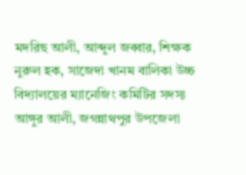মদরিছ আলী, আব্দুল জব্বার, শিক্ষক নুরুল হক, সাজেদা খানম বালিকা উচ্চ বিদ্যালয়ের ম্যানেজিং কমিটির সদস্য আঙ্গুর আলী, জগন্নাথপুর উপজেলা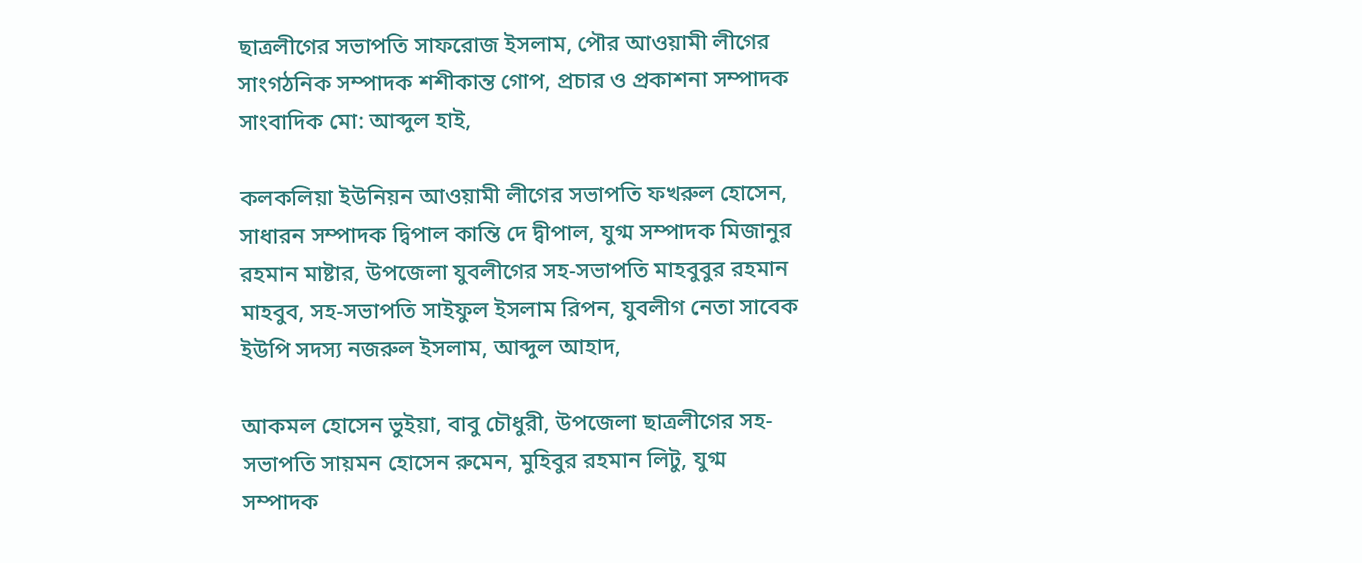ছাত্রলীগের সভাপতি সাফরোজ ইসলাম, পৌর আওয়ামী লীগের সাংগঠনিক সম্পাদক শশীকান্ত গোপ, প্রচার ও প্রকাশনা সম্পাদক সাংবাদিক মো: আব্দুল হাই,

কলকলিয়া ইউনিয়ন আওয়ামী লীগের সভাপতি ফখরুল হোসেন, সাধারন সম্পাদক দ্বিপাল কান্তি দে দ্বীপাল, যুগ্ম সম্পাদক মিজানুর রহমান মাষ্টার, উপজেলা যুবলীগের সহ-সভাপতি মাহবুবুর রহমান মাহবুব, সহ-সভাপতি সাইফুল ইসলাম রিপন, যুবলীগ নেতা সাবেক ইউপি সদস্য নজরুল ইসলাম, আব্দুল আহাদ,

আকমল হোসেন ভুইয়া, বাবু চৌধুরী, উপজেলা ছাত্রলীগের সহ-সভাপতি সায়মন হোসেন রুমেন, মুহিবুর রহমান লিটু, যুগ্ম সম্পাদক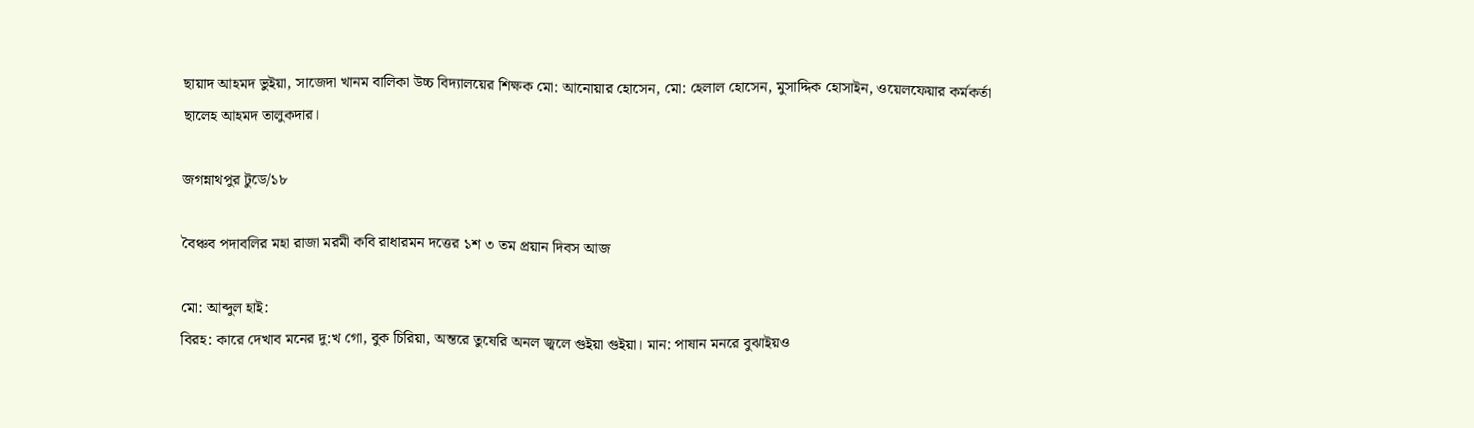ছায়াদ আহমদ ভুইয়া, সাজেদা খানম বালিকা উচ্চ বিদ্যালয়ের শিক্ষক মো: আনোয়ার হোসেন, মো: হেলাল হোসেন, মুসাদ্দিক হোসাইন, ওয়েলফেয়ার কর্মকর্তা ছালেহ আহমদ তালুকদার।

জগন্নাথপুর টুডে/১৮

বৈঞ্চব পদাবলির মহা রাজা মরমী কবি রাধারমন দত্তের ১শ ৩ তম প্রয়ান দিবস আজ

মো: আব্দুল হাই:
বিরহ: কারে দেখাব মনের দু:খ গো, বুক চিরিয়া, অন্তরে তুষেরি অনল জ্বলে গুইয়া গুইয়া। মান: পাষান মনরে বুঝাইয়ও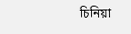চিনিয়া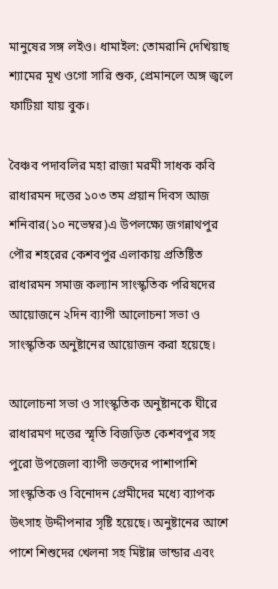মানুষের সঙ্গ লইও। ধামাইল: তোমরানি দেখিয়াছ শ্যামের মূখ ওগো সারি শুক, প্রেমানলে অঙ্গ জ্বলে ফাটিয়া যায় বুক।

বৈঞ্চব পদাবলির মহা রাজা মরমী সাধক কবি রাধারমন দত্তের ১০৩ তম প্রয়ান দিবস আজ শনিবার(১০ নভেম্বর)এ উপলক্ষ্যে জগন্নাথপুর পৌর শহরের কেশবপুর এলাকায় প্রতিষ্টিত রাধারমন সমাজ কল্যান সাংস্কৃতিক পরিষদের আয়োজনে ২দিন ব্যাপী আলোচনা সভা ও সাংস্কৃতিক অনুষ্টানের আয়োজন করা হয়েছে।

আলোচনা সভা ও সাংস্কৃতিক অনুষ্টানকে ঘীরে রাধারমণ দত্তের স্মৃতি বিজড়িত কেশবপুর সহ পুরো উপজেলা ব্যাপী ভক্তদের পাশাপাশি সাংস্কৃতিক ও বিনোদন প্রেমীদের মধ্যে ব্যাপক উৎসাহ উদ্দীপনার সৃষ্টি হয়েছে। অনুষ্টানের আশে পাশে শিশুদের খেলনা সহ মিষ্টান্ন ভান্ডার এবং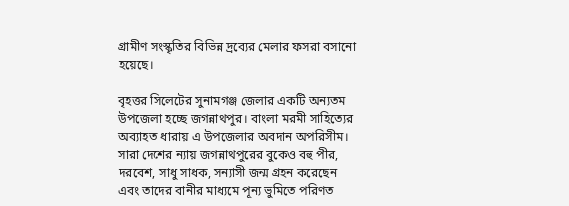গ্রামীণ সংস্কৃতির বিভিন্ন দ্রব্যের মেলার ফসরা বসানো হয়েছে।

বৃহত্তর সিলেটের সুনামগঞ্জ জেলার একটি অন্যতম উপজেলা হচ্ছে জগন্নাথপুর। বাংলা মরমী সাহিত্যের অব্যাহত ধারায় এ উপজেলার অবদান অপরিসীম। সারা দেশের ন্যায় জগন্নাথপুরের বুকেও বহু পীর, দরবেশ, সাধু সাধক, সন্যাসী জন্ম গ্রহন করেছেন এবং তাদের বানীর মাধ্যমে পূন্য ভুমিতে পরিণত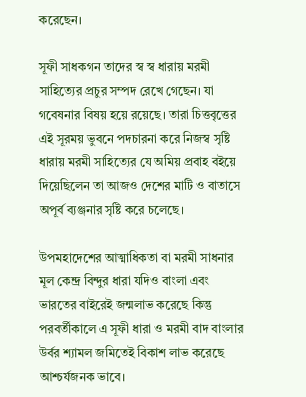করেছেন।

সূফী সাধকগন তাদের স্ব স্ব ধারায় মরমী সাহিত্যের প্রচুর সম্পদ রেখে গেছেন। যা গবেষনার বিষয় হয়ে রয়েছে। তারা চিত্তবৃত্তের এই সূরময় ভুবনে পদচারনা করে নিজস্ব সৃষ্টি ধারায় মরমী সাহিত্যের যে অমিয় প্রবাহ বইয়ে দিয়েছিলেন তা আজও দেশের মাটি ও বাতাসে অপূর্ব ব্যঞ্জনার সৃষ্টি করে চলেছে।

উপমহাদেশের আত্মাধিকতা বা মরমী সাধনার মূল কেন্দ্র বিন্দুর ধারা যদিও বাংলা এবং ভারতের বাইরেই জন্মলাভ করেছে কিন্তু পরবর্তীকালে এ সূফী ধারা ও মরমী বাদ বাংলার উর্বর শ্যামল জমিতেই বিকাশ লাভ করেছে আশ্চর্যজনক ভাবে।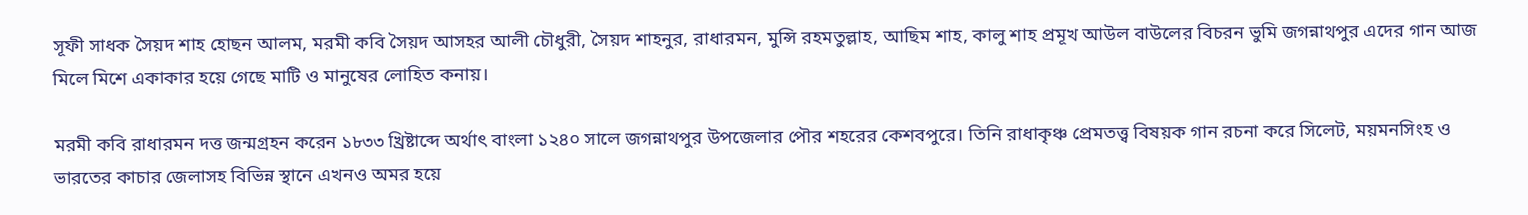সূফী সাধক সৈয়দ শাহ হোছন আলম, মরমী কবি সৈয়দ আসহর আলী চৌধুরী, সৈয়দ শাহনুর, রাধারমন, মুন্সি রহমতুল্লাহ, আছিম শাহ, কালু শাহ প্রমূখ আউল বাউলের বিচরন ভুমি জগন্নাথপুর এদের গান আজ মিলে মিশে একাকার হয়ে গেছে মাটি ও মানুষের লোহিত কনায়।

মরমী কবি রাধারমন দত্ত জন্মগ্রহন করেন ১৮৩৩ খ্রিষ্টাব্দে অর্থাৎ বাংলা ১২৪০ সালে জগন্নাথপুর উপজেলার পৌর শহরের কেশবপুরে। তিনি রাধাকৃঞ্চ প্রেমতত্ত্ব বিষয়ক গান রচনা করে সিলেট, ময়মনসিংহ ও ভারতের কাচার জেলাসহ বিভিন্ন স্থানে এখনও অমর হয়ে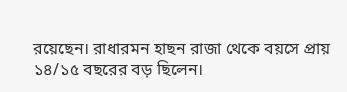রয়েছেন। রাধারমন হাছন রাজা থেকে বয়সে প্রায় ১৪/১৫ বছরের বড় ছিলেন।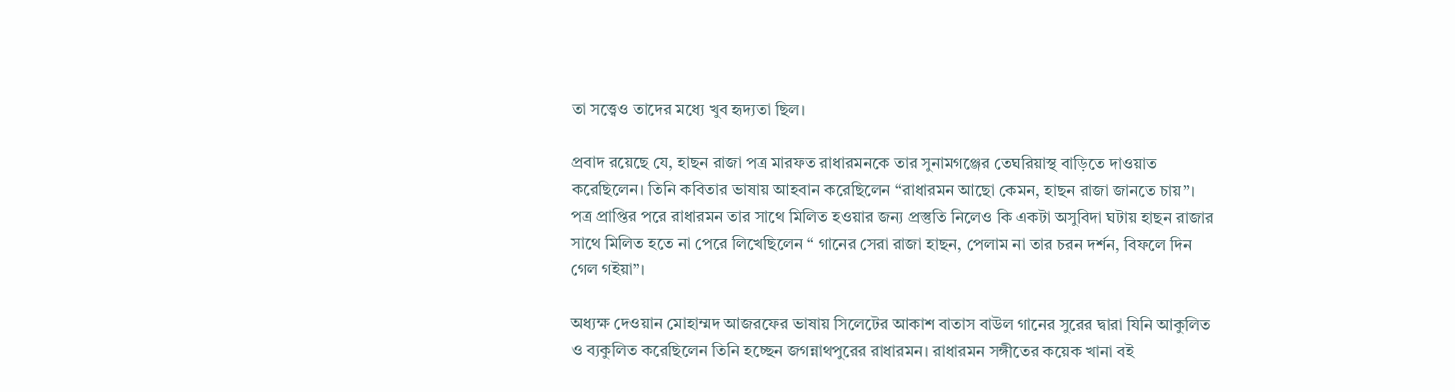তা সত্ত্বেও তাদের মধ্যে খুব হৃদ্যতা ছিল।

প্রবাদ রয়েছে যে, হাছন রাজা পত্র মারফত রাধারমনকে তার সুনামগঞ্জের তেঘরিয়াস্থ বাড়িতে দাওয়াত করেছিলেন। তিনি কবিতার ভাষায় আহবান করেছিলেন “রাধারমন আছো কেমন, হাছন রাজা জানতে চায়”। পত্র প্রাপ্তির পরে রাধারমন তার সাথে মিলিত হওয়ার জন্য প্রস্তুতি নিলেও কি একটা অসুবিদা ঘটায় হাছন রাজার সাথে মিলিত হতে না পেরে লিখেছিলেন “ গানের সেরা রাজা হাছন, পেলাম না তার চরন দর্শন, বিফলে দিন গেল গইয়া”।

অধ্যক্ষ দেওয়ান মোহাম্মদ আজরফের ভাষায় সিলেটের আকাশ বাতাস বাউল গানের সুরের দ্বারা যিনি আকুলিত ও ব্যকুলিত করেছিলেন তিনি হচ্ছেন জগন্নাথপুরের রাধারমন। রাধারমন সঙ্গীতের কয়েক খানা বই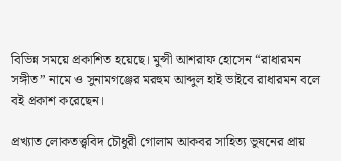বিভিন্ন সময়ে প্রকাশিত হয়েছে। মুন্সী আশরাফ হোসেন “রাধারমন সঙ্গীত” নামে ও সুনামগঞ্জের মরহুম আব্দুল হাই ভাইবে রাধারমন বলে বই প্রকাশ করেছেন।

প্রখ্যাত লোকতত্ত্ববিদ চৌধুরী গোলাম আকবর সাহিত্য ভুষনের প্রায়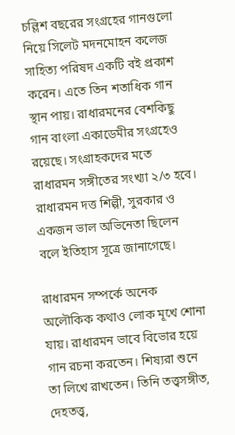চল্লিশ বছরের সংগ্রহের গানগুলো নিয়ে সিলেট মদনমোহন কলেজ সাহিত্য পরিষদ একটি বই প্রকাশ করেন। এতে তিন শতাধিক গান স্থান পায়। রাধারমনের বেশকিছু গান বাংলা একাডেমীর সংগ্রহেও রয়েছে। সংগ্রাহকদের মতে রাধারমন সঙ্গীতের সংখ্যা ২/৩ হবে। রাধারমন দত্ত শিল্পী, সুরকার ও একজন ভাল অভিনেতা ছিলেন বলে ইতিহাস সূত্রে জানাগেছে।

রাধারমন সম্পর্কে অনেক অলৌকিক কথাও লোক মূখে শোনা যায়। রাধারমন ভাবে বিভোর হয়ে গান রচনা করতেন। শিষ্যরা শুনে তা লিখে রাখতেন। তিনি তত্ত্বসঙ্গীত, দেহতত্ত্ব,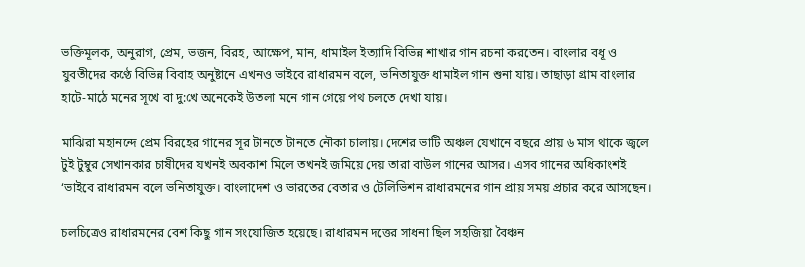ভক্তিমূলক, অনুরাগ, প্রেম, ভজন, বিরহ, আক্ষেপ, মান, ধামাইল ইত্যাদি বিভিন্ন শাখার গান রচনা করতেন। বাংলার বধূ ও যুবতীদের কণ্ঠে বিভিন্ন বিবাহ অনুষ্টানে এখনও ভাইবে রাধারমন বলে, ভনিতাযুক্ত ধামাইল গান শুনা যায়। তাছাড়া গ্রাম বাংলার হাটে-মাঠে মনের সূখে বা দু:খে অনেকেই উতলা মনে গান গেয়ে পথ চলতে দেখা যায়।

মাঝিরা মহানন্দে প্রেম বিরহের গানের সূর টানতে টানতে নৌকা চালায়। দেশের ভাটি অঞ্চল যেখানে বছরে প্রায় ৬ মাস থাকে জ্বলে টুই টুম্বুর সেখানকার চাষীদের যখনই অবকাশ মিলে তখনই জমিয়ে দেয় তারা বাউল গানের আসর। এসব গানের অধিকাংশই ‘ভাইবে রাধারমন বলে ভনিতাযুক্ত। বাংলাদেশ ও ভারতের বেতার ও টেলিভিশন রাধারমনের গান প্রায় সময় প্রচার করে আসছেন।

চলচিত্রেও রাধারমনের বেশ কিছু গান সংযোজিত হয়েছে। রাধারমন দত্তের সাধনা ছিল সহজিয়া বৈঞ্চন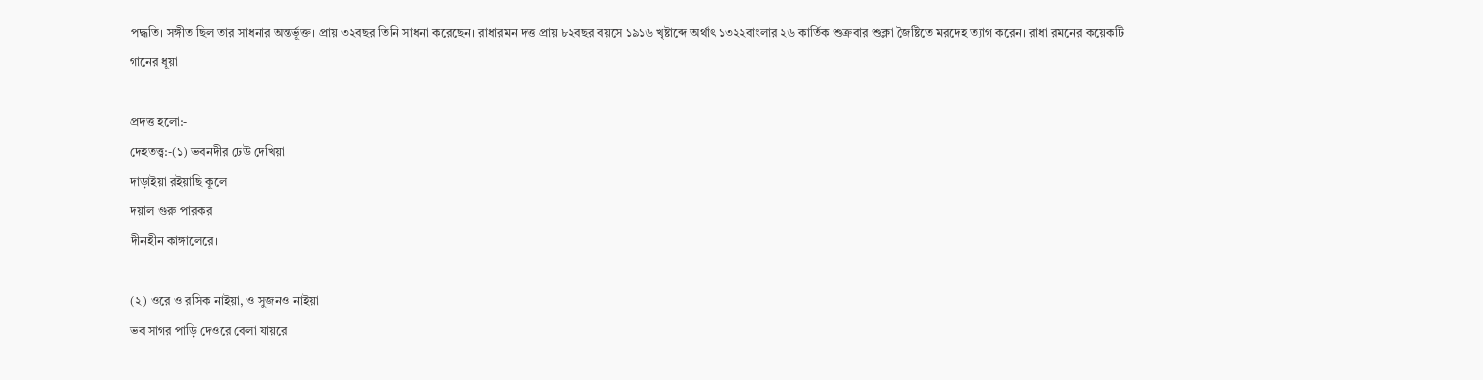পদ্ধতি। সঙ্গীত ছিল তার সাধনার অন্তর্ভূক্ত। প্রায় ৩২বছর তিনি সাধনা করেছেন। রাধারমন দত্ত প্রায় ৮২বছর বয়সে ১৯১৬ খৃষ্টাব্দে অর্থাৎ ১৩২২বাংলার ২৬ কার্তিক শুক্রবার শুক্লা জৈষ্টিতে মরদেহ ত্যাগ করেন। রাধা রমনের কয়েকটি গানের ধূয়া

প্রদত্ত হলো:-
দেহতত্ত্ব:-(১) ভবনদীর ঢেউ দেখিয়া
দাড়াইয়া রইয়াছি কূলে
দয়াল গুরু পারকর
দীনহীন কাঙ্গালেরে।

(২) ওরে ও রসিক নাইয়া, ও সুজনও নাইয়া
ভব সাগর পাড়ি দেওরে বেলা যায়রে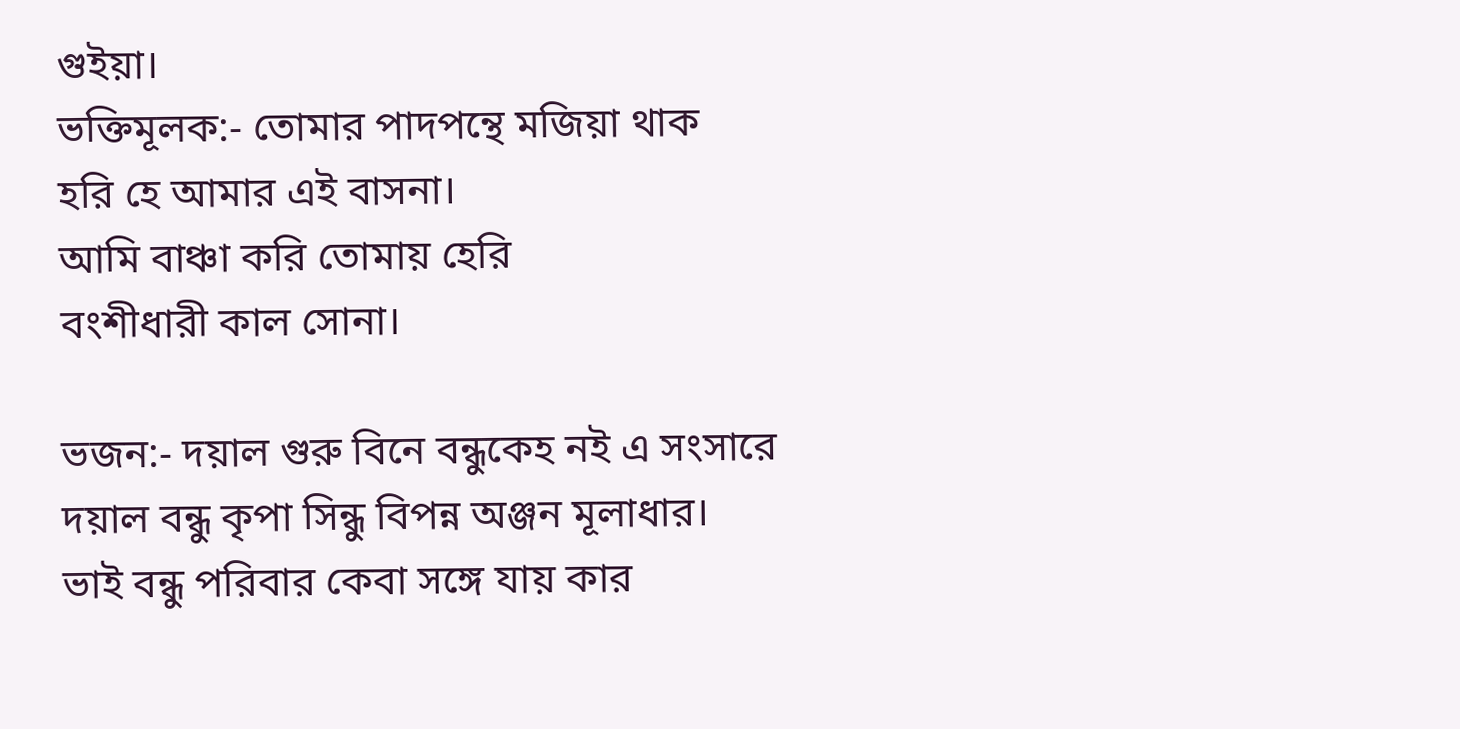গুইয়া।
ভক্তিমূলক:- তোমার পাদপন্থে মজিয়া থাক
হরি হে আমার এই বাসনা।
আমি বাঞ্চা করি তোমায় হেরি
বংশীধারী কাল সোনা।

ভজন:- দয়াল গুরু বিনে বন্ধুকেহ নই এ সংসারে
দয়াল বন্ধু কৃপা সিন্ধু বিপন্ন অঞ্জন মূলাধার।
ভাই বন্ধু পরিবার কেবা সঙ্গে যায় কার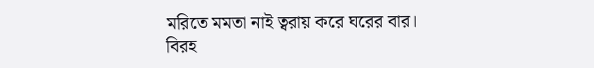মরিতে মমতা নাই ত্বরায় করে ঘরের বার।
বিরহ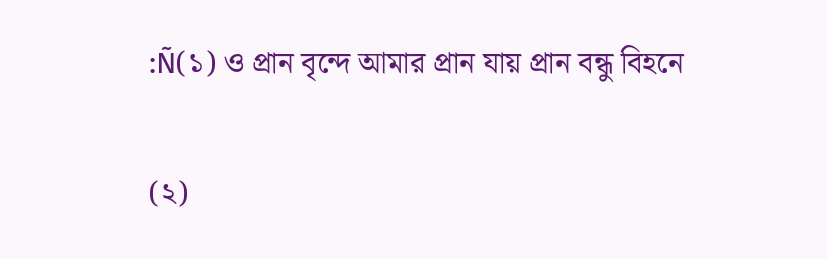:Ñ(১) ও প্রান বৃন্দে আমার প্রান যায় প্রান বন্ধু বিহনে

(২)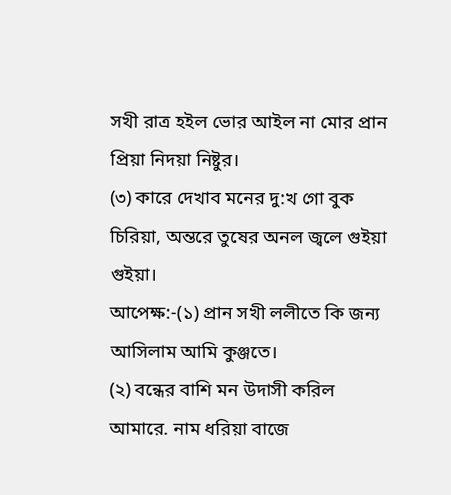সখী রাত্র হইল ভোর আইল না মোর প্রান প্রিয়া নিদয়া নিষ্টুর।
(৩) কারে দেখাব মনের দু:খ গো বুক চিরিয়া, অন্তরে তুষের অনল জ্বলে গুইয়া গুইয়া।
আপেক্ষ:-(১) প্রান সখী ললীতে কি জন্য আসিলাম আমি কুঞ্জতে।
(২) বন্ধের বাশি মন উদাসী করিল আমারে. নাম ধরিয়া বাজে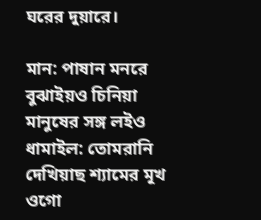ঘরের দুয়ারে।

মান: পাষান মনরে বুঝাইয়ও চিনিয়া মানুষের সঙ্গ লইও
ধামাইল: তোমরানি দেখিয়াছ শ্যামের মূখ ওগো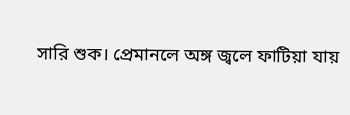সারি শুক। প্রেমানলে অঙ্গ জ্বলে ফাটিয়া যায়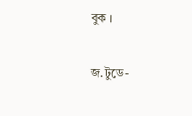বুক ।

জ.টুডে-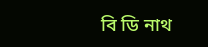বি ডি নাথ